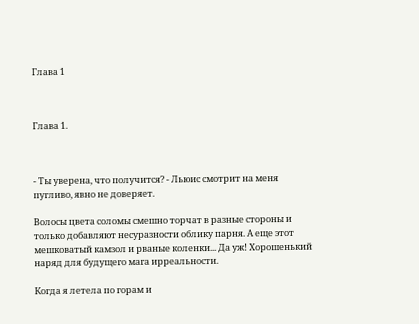Глава 1



Глава 1.



- Ты уверена, что получится? - Льюис смотрит на меня пугливо, явно не доверяет.

Волосы цвета соломы смешно торчат в разные стороны и только добавляют несуразности облику парня. А еще этот мешковатый камзол и рваные коленки... Да уж! Хорошенький наряд для будущего мага ирреальности.

Когда я летела по горам и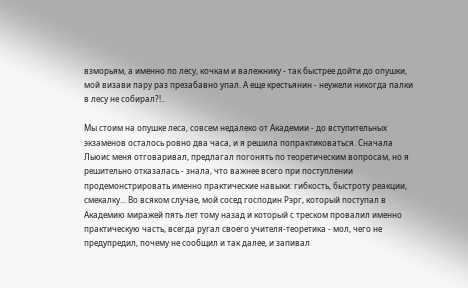взморьям, а именно по лесу, кочкам и валежнику - так быстрее дойти до опушки, мой визави пару раз презабавно упал. А еще крестьянин - неужели никогда палки в лесу не собирал?!..

Мы стоим на опушке леса, совсем недалеко от Академии - до вступительных экзаменов осталось ровно два часа, и я решила попрактиковаться. Сначала Льюис меня отговаривал, предлагал погонять по теоретическим вопросам, но я решительно отказалась - знала, что важнее всего при поступлении продемонстрировать именно практические навыки: гибкость, быстроту реакции, смекалку... Во всяком случае, мой сосед господин Рэрг, который поступал в Академию миражей пять лет тому назад и который с треском провалил именно практическую часть, всегда ругал своего учителя-теоретика - мол, чего не предупредил, почему не сообщил и так далее, и запивал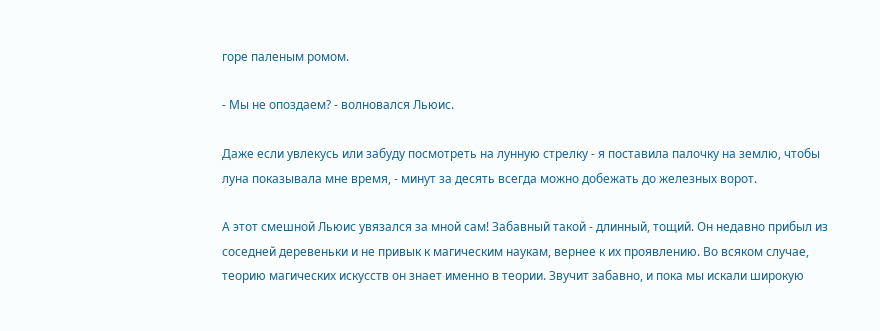горе паленым ромом.

- Мы не опоздаем? - волновался Льюис.

Даже если увлекусь или забуду посмотреть на лунную стрелку - я поставила палочку на землю, чтобы луна показывала мне время, - минут за десять всегда можно добежать до железных ворот.

А этот смешной Льюис увязался за мной сам! Забавный такой - длинный, тощий. Он недавно прибыл из соседней деревеньки и не привык к магическим наукам, вернее к их проявлению. Во всяком случае, теорию магических искусств он знает именно в теории. Звучит забавно, и пока мы искали широкую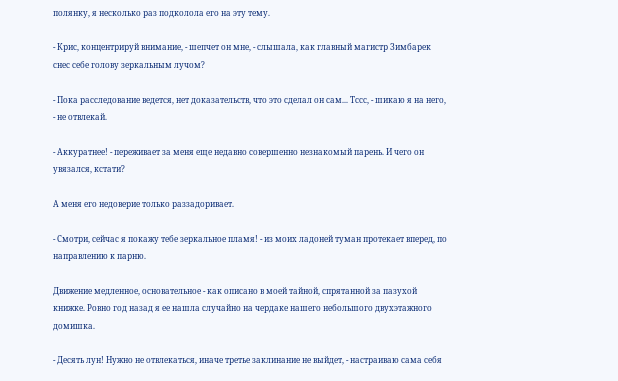полянку, я несколько раз подколола его на эту тему.

- Крис, концентрируй внимание, - шепчет он мне, - слышала, как главный магистр Зимбарек снес себе голову зеркальным лучом?

- Пока расследование ведется, нет доказательств, что это сделал он сам... Тссс, - шикаю я на него, - не отвлекай.

- Аккуратнее! - переживает за меня еще недавно совершенно незнакомый парень. И чего он увязался, кстати?

А меня его недоверие только раззадоривает.

- Смотри, сейчас я покажу тебе зеркальное пламя! - из моих ладоней туман протекает вперед, по направлению к парню.

Движение медленное, основательное - как описано в моей тайной, спрятанной за пазухой книжке. Ровно год назад я ее нашла случайно на чердаке нашего небольшого двухэтажного домишка.

- Десять лун! Нужно не отвлекаться, иначе третье заклинание не выйдет, - настраиваю сама себя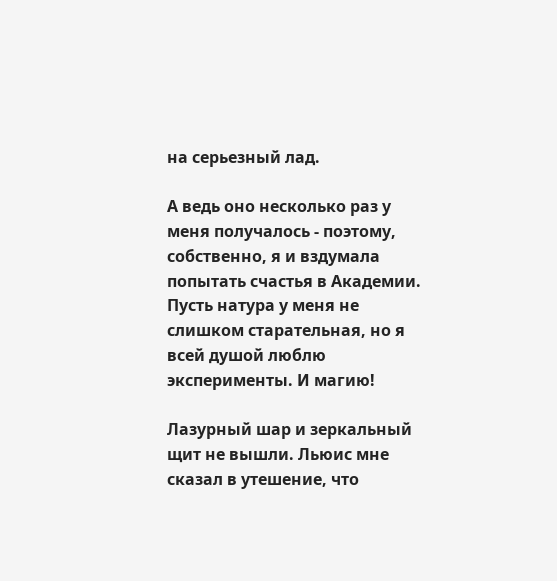на серьезный лад.

А ведь оно несколько раз у меня получалось - поэтому, собственно, я и вздумала попытать счастья в Академии. Пусть натура у меня не слишком старательная, но я всей душой люблю эксперименты. И магию!

Лазурный шар и зеркальный щит не вышли. Льюис мне сказал в утешение, что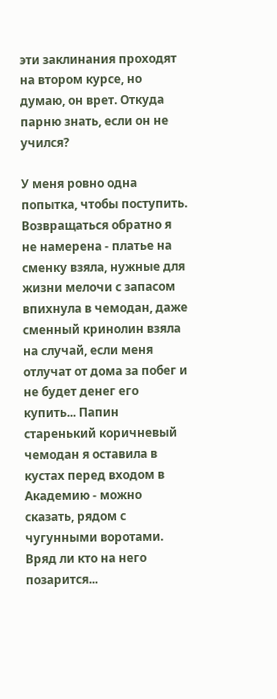эти заклинания проходят на втором курсе, но думаю, он врет. Откуда парню знать, если он не учился?

У меня ровно одна попытка, чтобы поступить. Возвращаться обратно я не намерена - платье на сменку взяла, нужные для жизни мелочи с запасом впихнула в чемодан, даже сменный кринолин взяла на случай, если меня отлучат от дома за побег и не будет денег его купить... Папин старенький коричневый чемодан я оставила в кустах перед входом в Академию - можно сказать, рядом с чугунными воротами. Вряд ли кто на него позарится...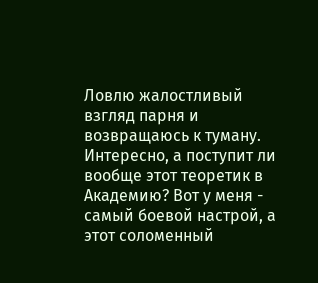Ловлю жалостливый взгляд парня и возвращаюсь к туману. Интересно, а поступит ли вообще этот теоретик в Академию? Вот у меня - самый боевой настрой, а этот соломенный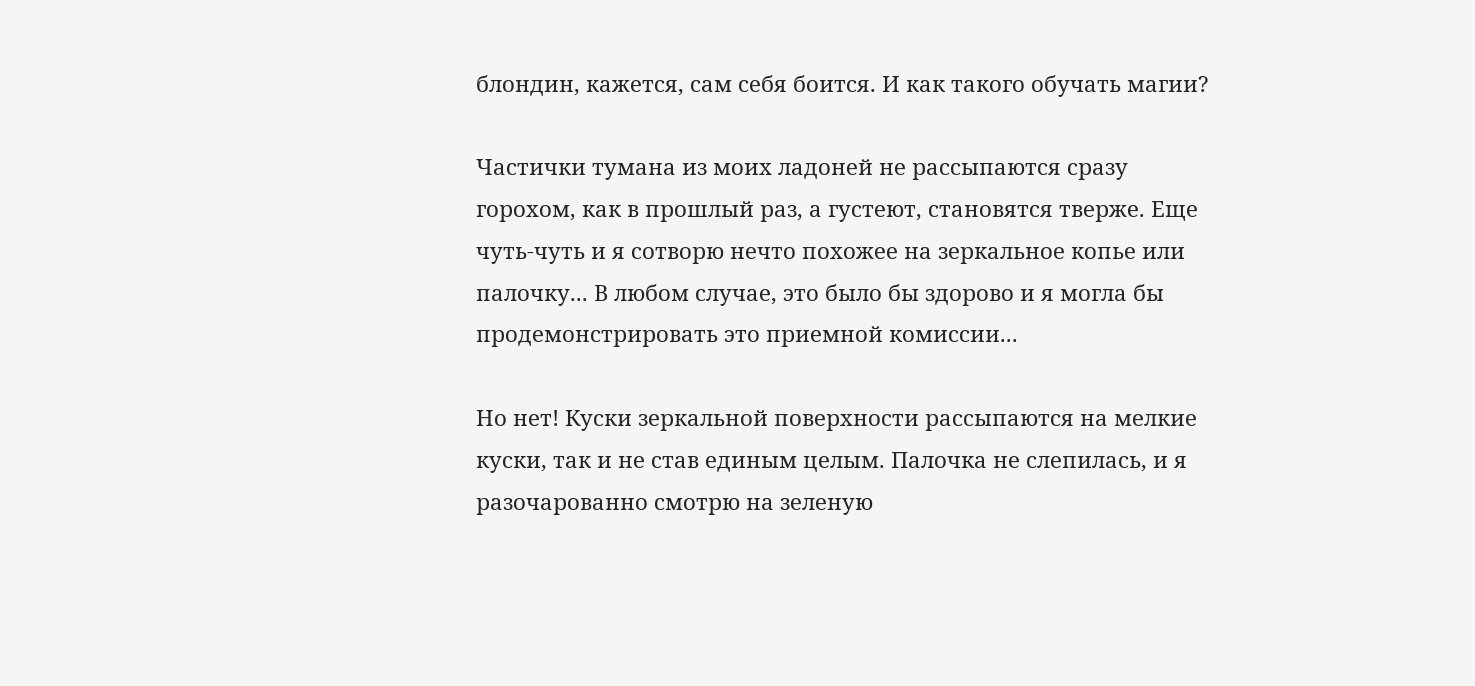блондин, кажется, сам себя боится. И как такого обучать магии?

Частички тумана из моих ладоней не рассыпаются сразу горохом, как в прошлый раз, а густеют, становятся тверже. Еще чуть-чуть и я сотворю нечто похожее на зеркальное копье или палочку... В любом случае, это было бы здорово и я могла бы продемонстрировать это приемной комиссии...

Но нет! Куски зеркальной поверхности рассыпаются на мелкие куски, так и не став единым целым. Палочка не слепилась, и я разочарованно смотрю на зеленую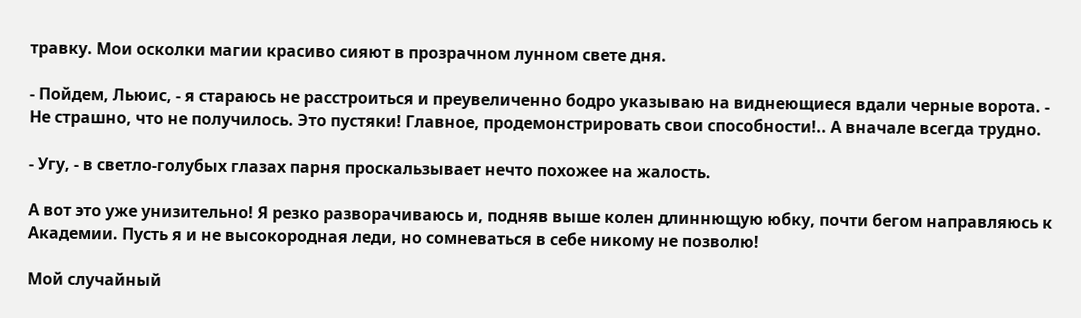травку. Мои осколки магии красиво сияют в прозрачном лунном свете дня.

- Пойдем, Льюис, - я стараюсь не расстроиться и преувеличенно бодро указываю на виднеющиеся вдали черные ворота. - Не страшно, что не получилось. Это пустяки! Главное, продемонстрировать свои способности!.. А вначале всегда трудно.

- Угу, - в светло-голубых глазах парня проскальзывает нечто похожее на жалость.

А вот это уже унизительно! Я резко разворачиваюсь и, подняв выше колен длиннющую юбку, почти бегом направляюсь к Академии. Пусть я и не высокородная леди, но сомневаться в себе никому не позволю!

Мой случайный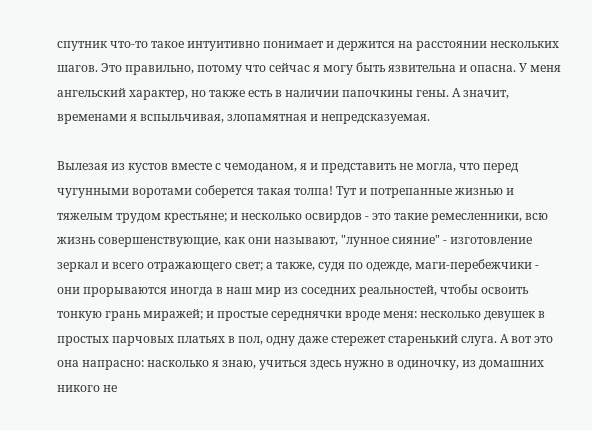спутник что-то такое интуитивно понимает и держится на расстоянии нескольких шагов. Это правильно, потому что сейчас я могу быть язвительна и опасна. У меня ангельский характер, но также есть в наличии папочкины гены. А значит, временами я вспыльчивая, злопамятная и непредсказуемая.

Вылезая из кустов вместе с чемоданом, я и представить не могла, что перед чугунными воротами соберется такая толпа! Тут и потрепанные жизнью и тяжелым трудом крестьяне; и несколько освирдов - это такие ремесленники, всю жизнь совершенствующие, как они называют, "лунное сияние" - изготовление зеркал и всего отражающего свет; а также, судя по одежде, маги-перебежчики - они прорываются иногда в наш мир из соседних реальностей, чтобы освоить тонкую грань миражей; и простые середнячки вроде меня: несколько девушек в простых парчовых платьях в пол, одну даже стережет старенький слуга. А вот это она напрасно: насколько я знаю, учиться здесь нужно в одиночку, из домашних никого не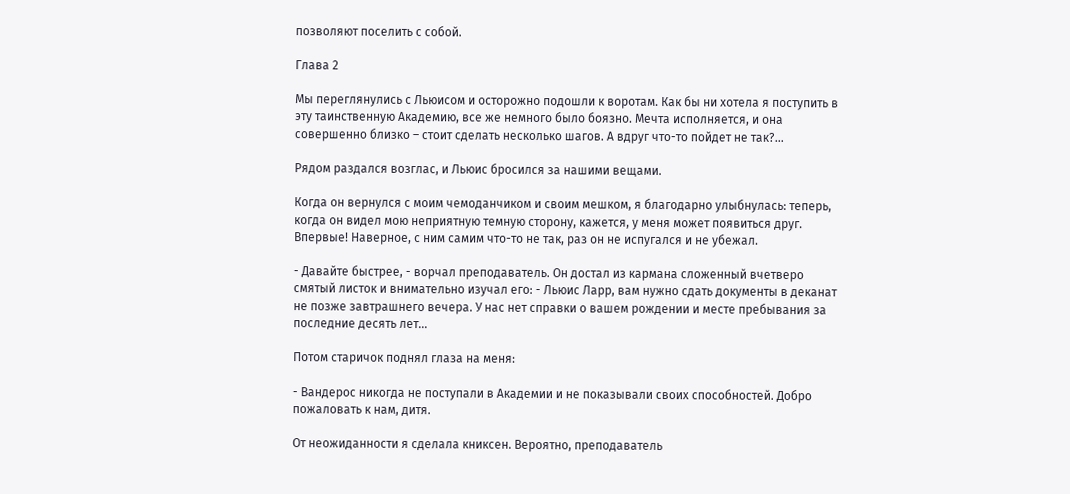позволяют поселить с собой.

Глава 2

Мы переглянулись с Льюисом и осторожно подошли к воротам. Как бы ни хотела я поступить в эту таинственную Академию, все же немного было боязно. Мечта исполняется, и она совершенно близко – стоит сделать несколько шагов. А вдруг что-то пойдет не так?...

Рядом раздался возглас, и Льюис бросился за нашими вещами.

Когда он вернулся с моим чемоданчиком и своим мешком, я благодарно улыбнулась: теперь, когда он видел мою неприятную темную сторону, кажется, у меня может появиться друг. Впервые! Наверное, с ним самим что-то не так, раз он не испугался и не убежал.

- Давайте быстрее, - ворчал преподаватель. Он достал из кармана сложенный вчетверо смятый листок и внимательно изучал его: - Льюис Ларр, вам нужно сдать документы в деканат не позже завтрашнего вечера. У нас нет справки о вашем рождении и месте пребывания за последние десять лет...

Потом старичок поднял глаза на меня:

- Вандерос никогда не поступали в Академии и не показывали своих способностей. Добро пожаловать к нам, дитя.

От неожиданности я сделала книксен. Вероятно, преподаватель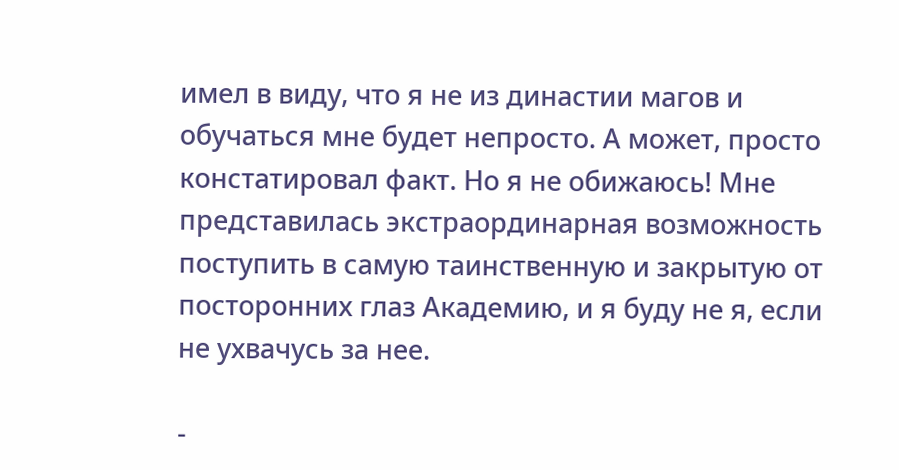имел в виду, что я не из династии магов и обучаться мне будет непросто. А может, просто констатировал факт. Но я не обижаюсь! Мне представилась экстраординарная возможность поступить в самую таинственную и закрытую от посторонних глаз Академию, и я буду не я, если не ухвачусь за нее.

-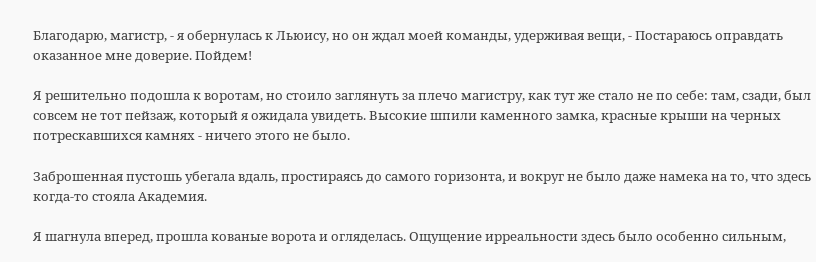Благодарю, магистр, - я обернулась к Льюису, но он ждал моей команды, удерживая вещи, - Постараюсь оправдать оказанное мне доверие. Пойдем!

Я решительно подошла к воротам, но стоило заглянуть за плечо магистру, как тут же стало не по себе: там, сзади, был совсем не тот пейзаж, который я ожидала увидеть. Высокие шпили каменного замка, красные крыши на черных потрескавшихся камнях - ничего этого не было.

Заброшенная пустошь убегала вдаль, простираясь до самого горизонта, и вокруг не было даже намека на то, что здесь когда-то стояла Академия.

Я шагнула вперед, прошла кованые ворота и огляделась. Ощущение ирреальности здесь было особенно сильным,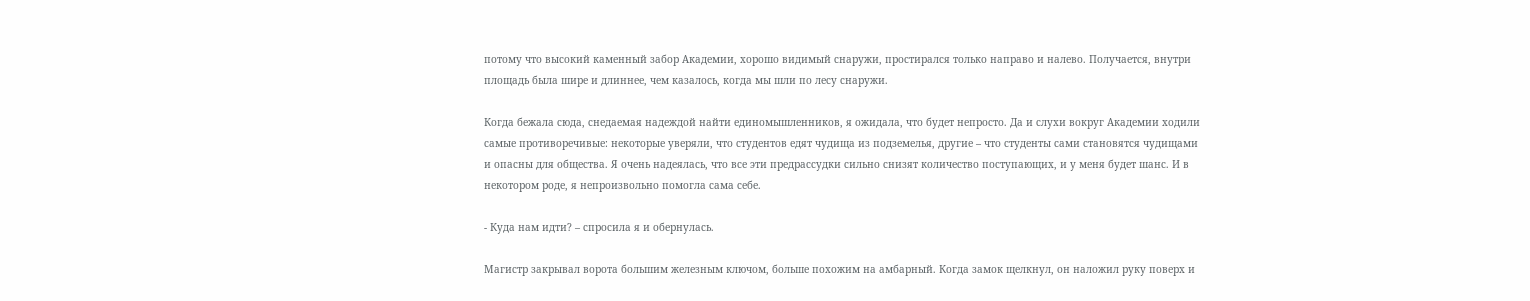потому что высокий каменный забор Академии, хорошо видимый снаружи, простирался только направо и налево. Получается, внутри площадь была шире и длиннее, чем казалось, когда мы шли по лесу снаружи.

Когда бежала сюда, снедаемая надеждой найти единомышленников, я ожидала, что будет непросто. Да и слухи вокруг Академии ходили самые противоречивые: некоторые уверяли, что студентов едят чудища из подземелья, другие – что студенты сами становятся чудищами и опасны для общества. Я очень надеялась, что все эти предрассудки сильно снизят количество поступающих, и у меня будет шанс. И в некотором роде, я непроизвольно помогла сама себе.

- Куда нам идти? – спросила я и обернулась.

Магистр закрывал ворота большим железным ключом, больше похожим на амбарный. Когда замок щелкнул, он наложил руку поверх и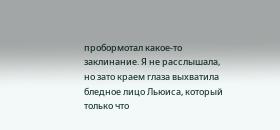пробормотал какое-то заклинание. Я не расслышала, но зато краем глаза выхватила бледное лицо Льюиса, который только что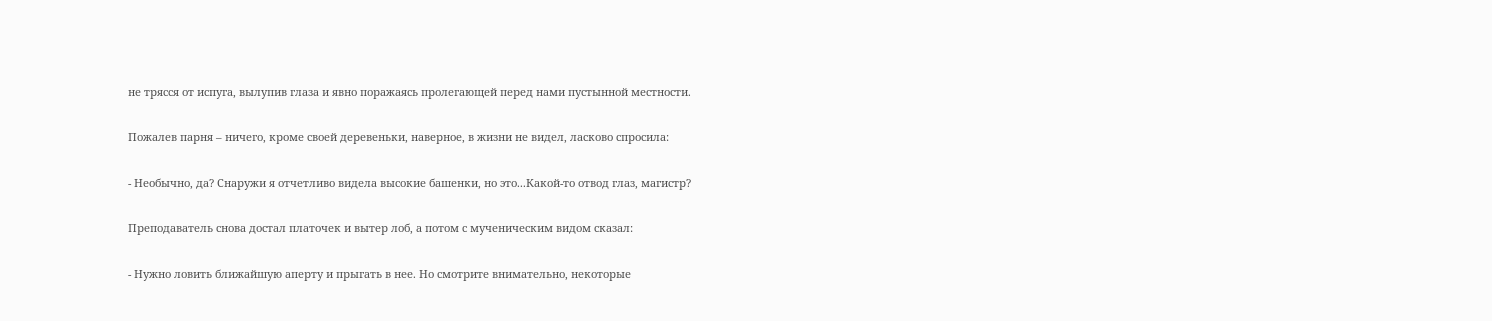не трясся от испуга, вылупив глаза и явно поражаясь пролегающей перед нами пустынной местности.

Пожалев парня – ничего, кроме своей деревеньки, наверное, в жизни не видел, ласково спросила:

- Необычно, да? Снаружи я отчетливо видела высокие башенки, но это...Какой-то отвод глаз, магистр?

Преподаватель снова достал платочек и вытер лоб, а потом с мученическим видом сказал:

- Нужно ловить ближайшую аперту и прыгать в нее. Но смотрите внимательно, некоторые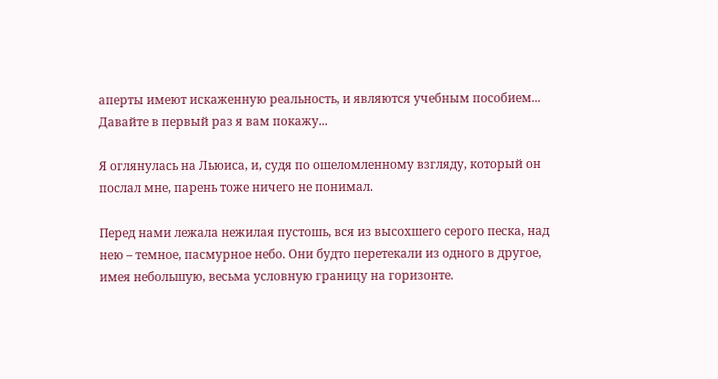аперты имеют искаженную реальность, и являются учебным пособием... Давайте в первый раз я вам покажу...

Я оглянулась на Льюиса, и, судя по ошеломленному взгляду, который он послал мне, парень тоже ничего не понимал.

Перед нами лежала нежилая пустошь, вся из высохшего серого песка, над нею – темное, пасмурное небо. Они будто перетекали из одного в другое, имея небольшую, весьма условную границу на горизонте.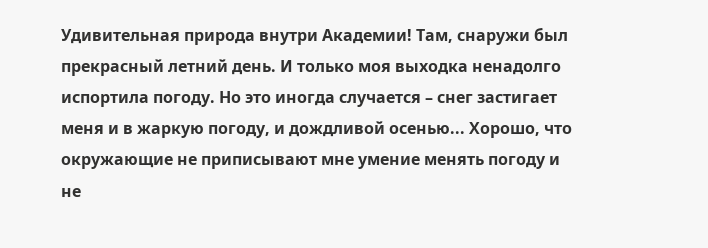Удивительная природа внутри Академии! Там, снаружи был прекрасный летний день. И только моя выходка ненадолго испортила погоду. Но это иногда случается – снег застигает меня и в жаркую погоду, и дождливой осенью... Хорошо, что окружающие не приписывают мне умение менять погоду и не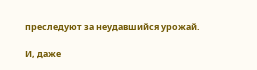преследуют за неудавшийся урожай.

И, даже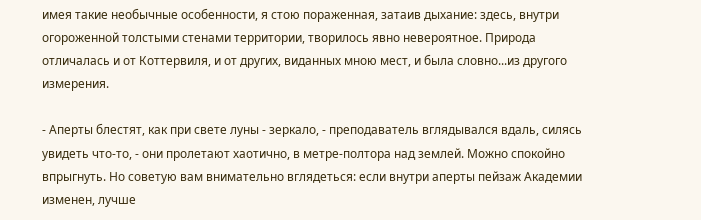имея такие необычные особенности, я стою пораженная, затаив дыхание: здесь, внутри огороженной толстыми стенами территории, творилось явно невероятное. Природа отличалась и от Коттервиля, и от других, виданных мною мест, и была словно...из другого измерения.

- Аперты блестят, как при свете луны - зеркало, - преподаватель вглядывался вдаль, силясь увидеть что-то, - они пролетают хаотично, в метре-полтора над землей. Можно спокойно впрыгнуть. Но советую вам внимательно вглядеться: если внутри аперты пейзаж Академии изменен, лучше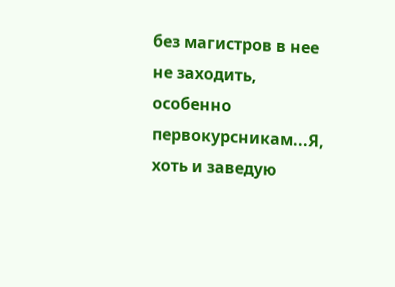без магистров в нее не заходить, особенно первокурсникам...Я, хоть и заведую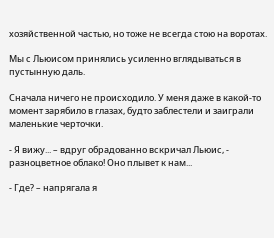хозяйственной частью, но тоже не всегда стою на воротах.

Мы с Льюисом принялись усиленно вглядываться в пустынную даль.

Сначала ничего не происходило. У меня даже в какой-то момент зарябило в глазах, будто заблестели и заиграли маленькие черточки.

- Я вижу... – вдруг обрадованно вскричал Льюис, - разноцветное облако! Оно плывет к нам...

- Где? – напрягала я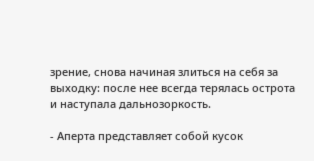зрение, снова начиная злиться на себя за выходку: после нее всегда терялась острота и наступала дальнозоркость.

- Аперта представляет собой кусок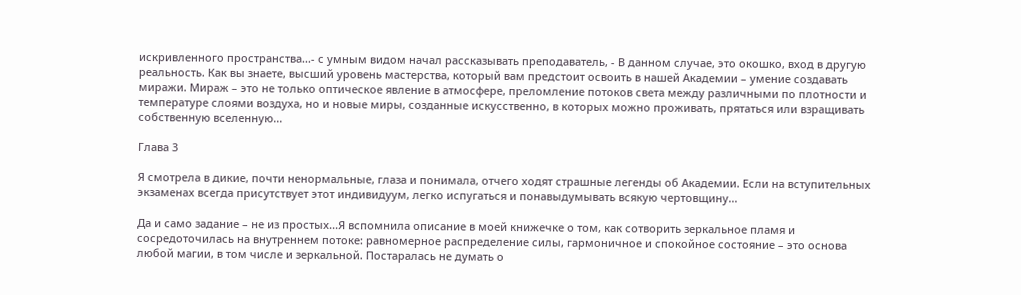искривленного пространства...- с умным видом начал рассказывать преподаватель, - В данном случае, это окошко, вход в другую реальность. Как вы знаете, высший уровень мастерства, который вам предстоит освоить в нашей Академии – умение создавать миражи. Мираж – это не только оптическое явление в атмосфере, преломление потоков света между различными по плотности и температуре слоями воздуха, но и новые миры, созданные искусственно, в которых можно проживать, прятаться или взращивать собственную вселенную...

Глава 3

Я смотрела в дикие, почти ненормальные, глаза и понимала, отчего ходят страшные легенды об Академии. Если на вступительных экзаменах всегда присутствует этот индивидуум, легко испугаться и понавыдумывать всякую чертовщину...

Да и само задание – не из простых...Я вспомнила описание в моей книжечке о том, как сотворить зеркальное пламя и сосредоточилась на внутреннем потоке: равномерное распределение силы, гармоничное и спокойное состояние – это основа любой магии, в том числе и зеркальной. Постаралась не думать о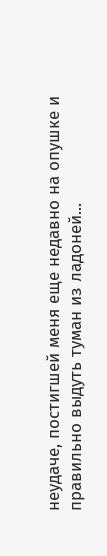неудаче, постигшей меня еще недавно на опушке и правильно выдуть туман из ладоней...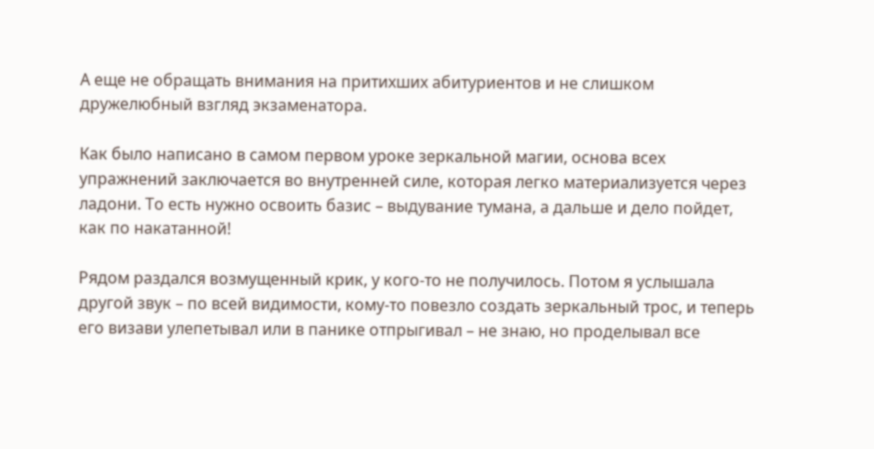А еще не обращать внимания на притихших абитуриентов и не слишком дружелюбный взгляд экзаменатора.

Как было написано в самом первом уроке зеркальной магии, основа всех упражнений заключается во внутренней силе, которая легко материализуется через ладони. То есть нужно освоить базис – выдувание тумана, а дальше и дело пойдет, как по накатанной!

Рядом раздался возмущенный крик, у кого-то не получилось. Потом я услышала другой звук – по всей видимости, кому-то повезло создать зеркальный трос, и теперь его визави улепетывал или в панике отпрыгивал – не знаю, но проделывал все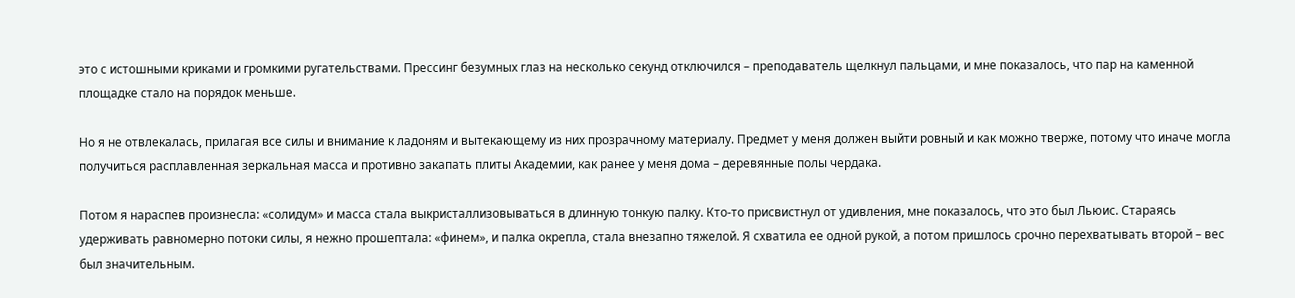это с истошными криками и громкими ругательствами. Прессинг безумных глаз на несколько секунд отключился – преподаватель щелкнул пальцами, и мне показалось, что пар на каменной площадке стало на порядок меньше.

Но я не отвлекалась, прилагая все силы и внимание к ладоням и вытекающему из них прозрачному материалу. Предмет у меня должен выйти ровный и как можно тверже, потому что иначе могла получиться расплавленная зеркальная масса и противно закапать плиты Академии, как ранее у меня дома – деревянные полы чердака.

Потом я нараспев произнесла: «солидум» и масса стала выкристаллизовываться в длинную тонкую палку. Кто-то присвистнул от удивления, мне показалось, что это был Льюис. Стараясь удерживать равномерно потоки силы, я нежно прошептала: «финем», и палка окрепла, стала внезапно тяжелой. Я схватила ее одной рукой, а потом пришлось срочно перехватывать второй – вес был значительным.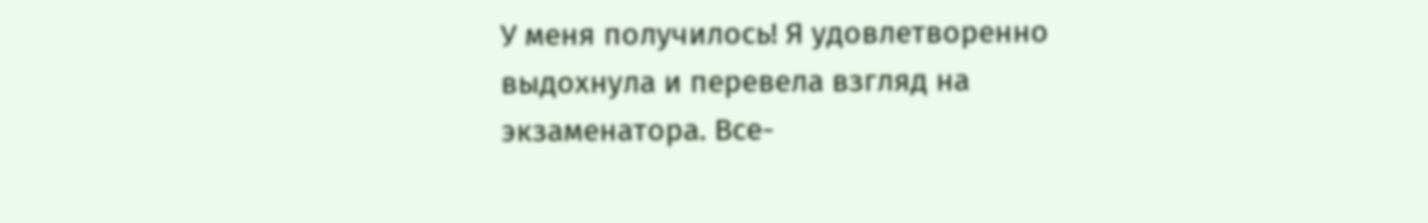У меня получилось! Я удовлетворенно выдохнула и перевела взгляд на экзаменатора. Все-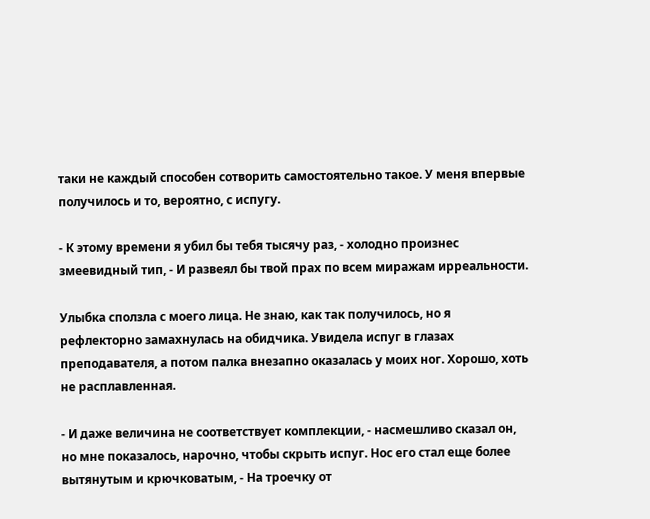таки не каждый способен сотворить самостоятельно такое. У меня впервые получилось и то, вероятно, с испугу.

- К этому времени я убил бы тебя тысячу раз, - холодно произнес змеевидный тип, - И развеял бы твой прах по всем миражам ирреальности.

Улыбка сползла с моего лица. Не знаю, как так получилось, но я рефлекторно замахнулась на обидчика. Увидела испуг в глазах преподавателя, а потом палка внезапно оказалась у моих ног. Хорошо, хоть не расплавленная.

- И даже величина не соответствует комплекции, - насмешливо сказал он, но мне показалось, нарочно, чтобы скрыть испуг. Нос его стал еще более вытянутым и крючковатым, - На троечку от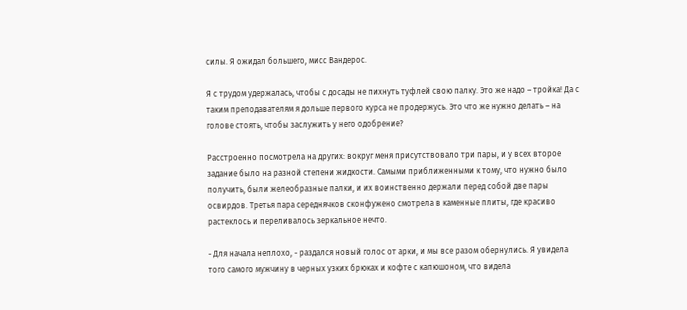силы. Я ожидал большего, мисс Вандерос.

Я с трудом удержалась, чтобы с досады не пихнуть туфлей свою палку. Это же надо – тройка! Да с таким преподавателям я дольше первого курса не продержусь. Это что же нужно делать – на голове стоять, чтобы заслужить у него одобрение?

Расстроенно посмотрела на других: вокруг меня присутствовало три пары, и у всех второе задание было на разной степени жидкости. Самыми приближенными к тому, что нужно было получить, были желеобразные палки, и их воинственно держали перед собой две пары освирдов. Третья пара середнячков сконфужено смотрела в каменные плиты, где красиво растеклось и переливалось зеркальное нечто.

- Для начала неплохо, - раздался новый голос от арки, и мы все разом обернулись. Я увидела того самого мужчину в черных узких брюках и кофте с капюшоном, что видела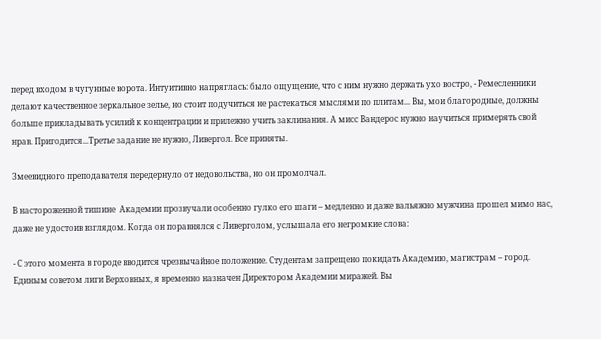перед входом в чугунные ворота. Интуитивно напряглась: было ощущение, что с ним нужно держать ухо востро, - Ремесленники делают качественное зеркальное зелье, но стоит подучиться не растекаться мыслями по плитам... Вы, мои благородные, должны больше прикладывать усилий к концентрации и прилежно учить заклинания. А мисс Вандерос нужно научиться примерять свой нрав. Пригодится...Третье задание не нужно, Ливергол. Все приняты.

Змеевидного преподавателя передернуло от недовольства, но он промолчал.

В настороженной тишине  Академии прозвучали особенно гулко его шаги – медленно и даже вальяжно мужчина прошел мимо нас, даже не удостоив взглядом. Когда он поравнялся с Ливерголом, услышала его негромкие слова:

- С этого момента в городе вводится чрезвычайное положение. Студентам запрещено покидать Академию, магистрам – город. Единым советом лиги Верховных, я временно назначен Директором Академии миражей. Вы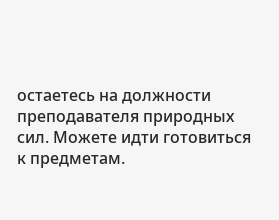остаетесь на должности преподавателя природных сил. Можете идти готовиться к предметам.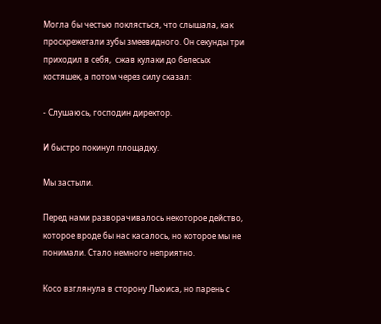Могла бы честью поклясться, что слышала, как проскрежетали зубы змеевидного. Он секунды три приходил в себя,  сжав кулаки до белесых костяшек, а потом через силу сказал:

- Слушаюсь, господин директор.

И быстро покинул площадку.

Мы застыли.

Перед нами разворачивалось некоторое действо, которое вроде бы нас касалось, но которое мы не понимали. Стало немного неприятно.

Косо взглянула в сторону Льюиса, но парень с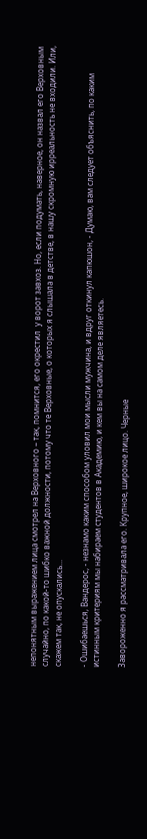непонятным выражением лица смотрел на Верховного – так, помнится, его окрестил  у ворот завхоз. Но, если подумать, наверное, он назвал его Верховным случайно, по какой-то шибко важной должности, потому что те Верховные, о которых я слышала в детстве, в нашу скромную ирреальность не входили. Или, скажем так, не опускались...

- Ошибаешься, Вандерос, - незнамо каким способом уловил мои мысли мужчина, и вдруг откинул капюшон, - Думаю, вам следует объяснить, по каким истинным критериям мы набираем студентов в Академию, и кем вы на самом деле являетесь.

Завороженно я рассматривала его. Крупное, широкое лицо. Черные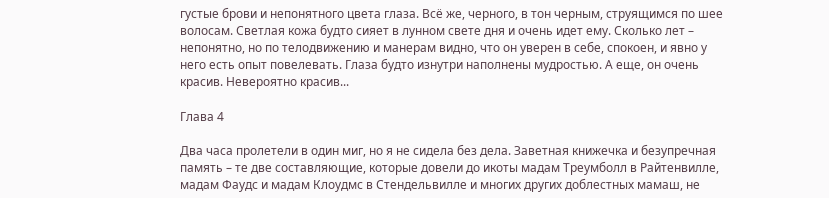густые брови и непонятного цвета глаза. Всё же, черного, в тон черным, струящимся по шее волосам. Светлая кожа будто сияет в лунном свете дня и очень идет ему. Сколько лет – непонятно, но по телодвижению и манерам видно, что он уверен в себе, спокоен, и явно у него есть опыт повелевать. Глаза будто изнутри наполнены мудростью. А еще, он очень красив. Невероятно красив...

Глава 4

Два часа пролетели в один миг, но я не сидела без дела. Заветная книжечка и безупречная память – те две составляющие, которые довели до икоты мадам Треумболл в Райтенвилле, мадам Фаудс и мадам Клоудмс в Стендельвилле и многих других доблестных мамаш, не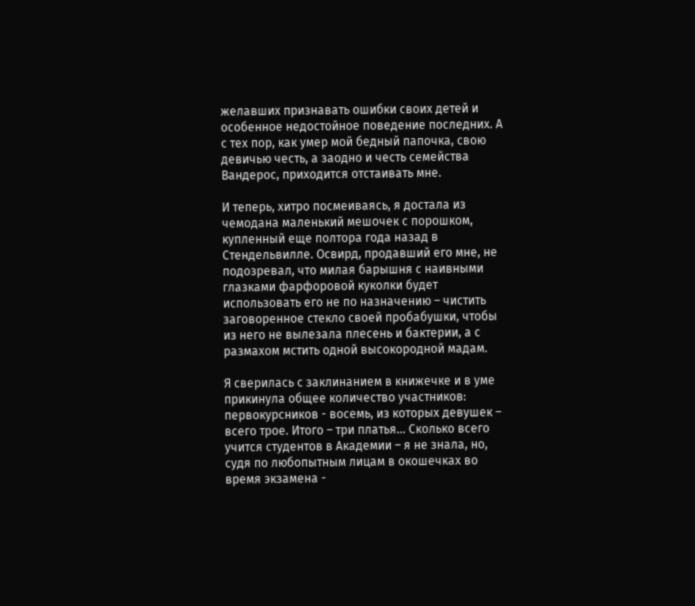желавших признавать ошибки своих детей и особенное недостойное поведение последних. А с тех пор, как умер мой бедный папочка, свою девичью честь, а заодно и честь семейства Вандерос, приходится отстаивать мне.

И теперь, хитро посмеиваясь, я достала из чемодана маленький мешочек с порошком, купленный еще полтора года назад в Стендельвилле. Освирд, продавший его мне, не подозревал, что милая барышня с наивными глазками фарфоровой куколки будет использовать его не по назначению – чистить заговоренное стекло своей пробабушки, чтобы из него не вылезала плесень и бактерии, а с размахом мстить одной высокородной мадам.

Я сверилась с заклинанием в книжечке и в уме прикинула общее количество участников: первокурсников - восемь, из которых девушек – всего трое. Итого – три платья... Сколько всего учится студентов в Академии – я не знала, но, судя по любопытным лицам в окошечках во время экзамена -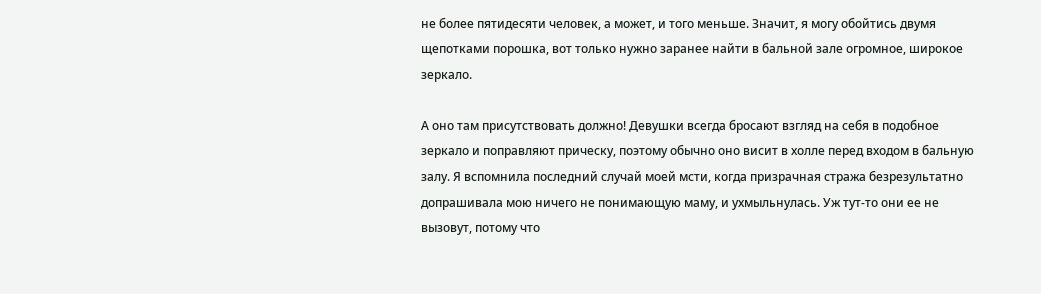не более пятидесяти человек, а может, и того меньше. Значит, я могу обойтись двумя щепотками порошка, вот только нужно заранее найти в бальной зале огромное, широкое зеркало.

А оно там присутствовать должно! Девушки всегда бросают взгляд на себя в подобное зеркало и поправляют прическу, поэтому обычно оно висит в холле перед входом в бальную залу. Я вспомнила последний случай моей мсти, когда призрачная стража безрезультатно допрашивала мою ничего не понимающую маму, и ухмыльнулась. Уж тут-то они ее не вызовут, потому что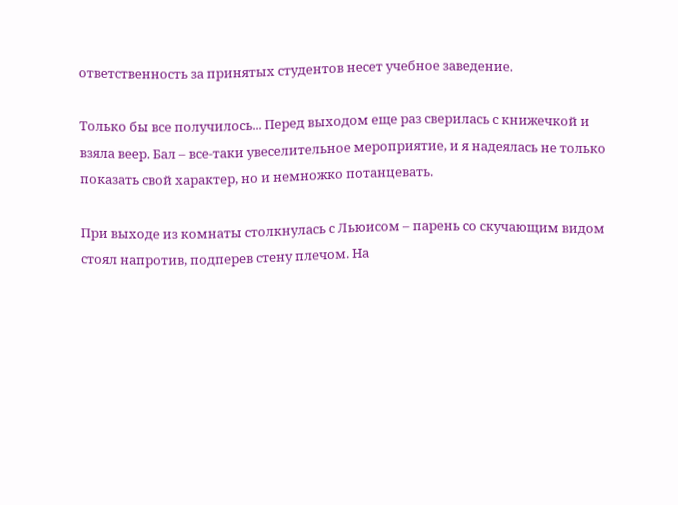ответственность за принятых студентов несет учебное заведение.

Только бы все получилось... Перед выходом еще раз сверилась с книжечкой и взяла веер. Бал – все-таки увеселительное мероприятие, и я надеялась не только показать свой характер, но и немножко потанцевать.

При выходе из комнаты столкнулась с Льюисом – парень со скучающим видом стоял напротив, подперев стену плечом. На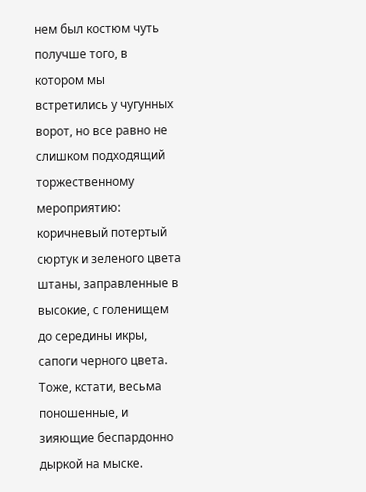нем был костюм чуть получше того, в котором мы встретились у чугунных ворот, но все равно не слишком подходящий торжественному мероприятию: коричневый потертый сюртук и зеленого цвета штаны, заправленные в высокие, с голенищем до середины икры, сапоги черного цвета. Тоже, кстати, весьма поношенные, и зияющие беспардонно дыркой на мыске.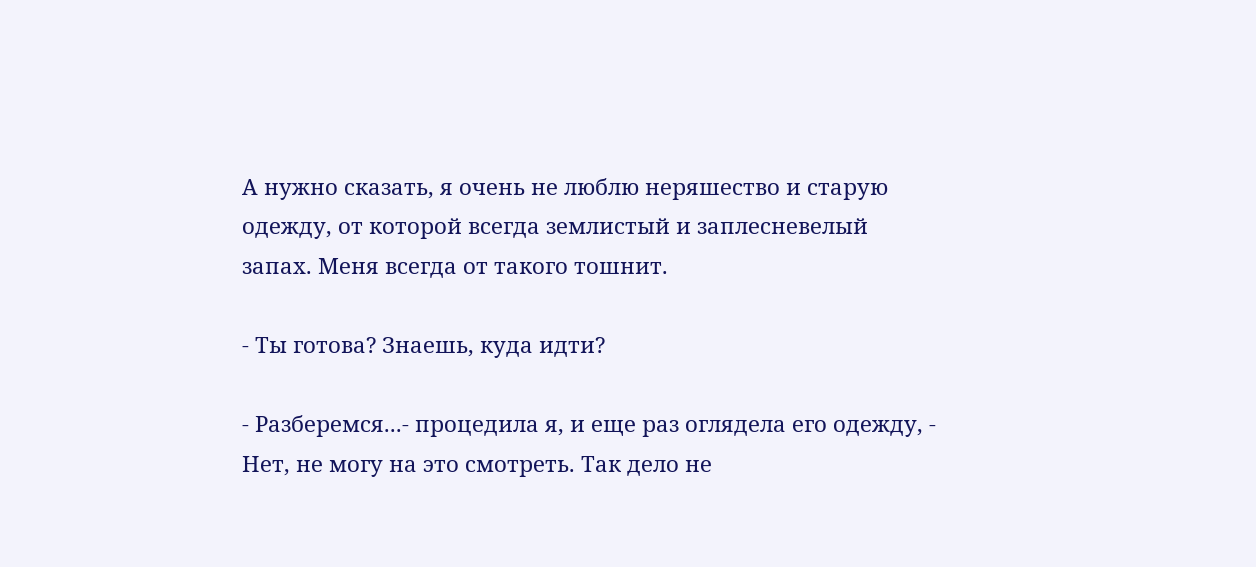А нужно сказать, я очень не люблю неряшество и старую одежду, от которой всегда землистый и заплесневелый запах. Меня всегда от такого тошнит.

- Ты готова? Знаешь, куда идти?

- Разберемся...- процедила я, и еще раз оглядела его одежду, - Нет, не могу на это смотреть. Так дело не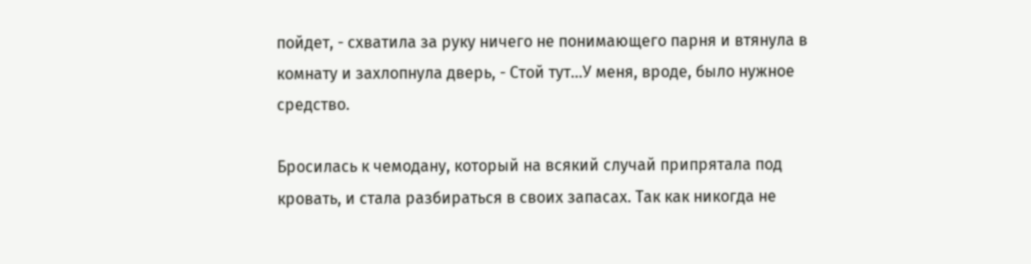пойдет, - схватила за руку ничего не понимающего парня и втянула в комнату и захлопнула дверь, - Стой тут...У меня, вроде, было нужное средство.

Бросилась к чемодану, который на всякий случай припрятала под кровать, и стала разбираться в своих запасах. Так как никогда не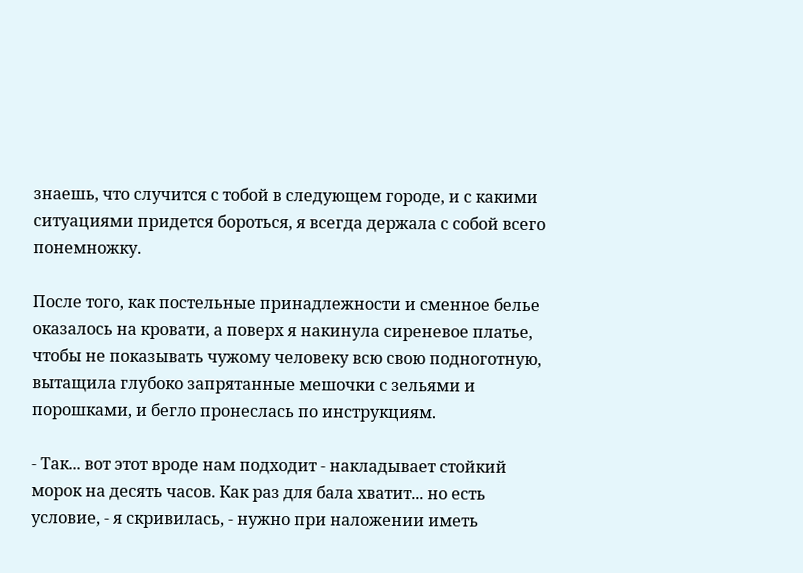знаешь, что случится с тобой в следующем городе, и с какими ситуациями придется бороться, я всегда держала с собой всего понемножку.

После того, как постельные принадлежности и сменное белье оказалось на кровати, а поверх я накинула сиреневое платье, чтобы не показывать чужому человеку всю свою подноготную, вытащила глубоко запрятанные мешочки с зельями и порошками, и бегло пронеслась по инструкциям.

- Так... вот этот вроде нам подходит - накладывает стойкий морок на десять часов. Как раз для бала хватит... но есть условие, - я скривилась, - нужно при наложении иметь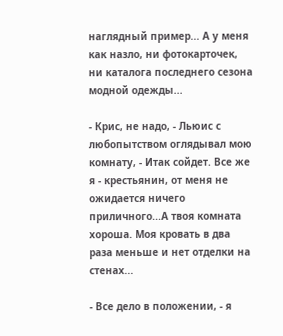наглядный пример... А у меня как назло, ни фотокарточек, ни каталога последнего сезона модной одежды...

- Крис, не надо, - Льюис с любопытством оглядывал мою комнату, - Итак сойдет. Все же я - крестьянин, от меня не ожидается ничего приличного...А твоя комната хороша. Моя кровать в два раза меньше и нет отделки на стенах...

- Все дело в положении, - я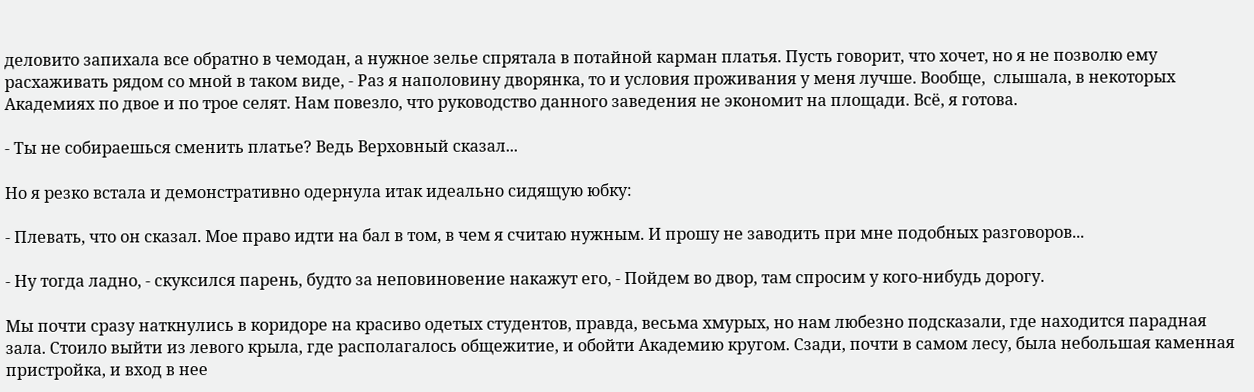деловито запихала все обратно в чемодан, а нужное зелье спрятала в потайной карман платья. Пусть говорит, что хочет, но я не позволю ему расхаживать рядом со мной в таком виде, - Раз я наполовину дворянка, то и условия проживания у меня лучше. Вообще,  слышала, в некоторых Академиях по двое и по трое селят. Нам повезло, что руководство данного заведения не экономит на площади. Всё, я готова.

- Ты не собираешься сменить платье? Ведь Верховный сказал...

Но я резко встала и демонстративно одернула итак идеально сидящую юбку:

- Плевать, что он сказал. Мое право идти на бал в том, в чем я считаю нужным. И прошу не заводить при мне подобных разговоров...

- Ну тогда ладно, - скуксился парень, будто за неповиновение накажут его, - Пойдем во двор, там спросим у кого-нибудь дорогу.

Мы почти сразу наткнулись в коридоре на красиво одетых студентов, правда, весьма хмурых, но нам любезно подсказали, где находится парадная зала. Стоило выйти из левого крыла, где располагалось общежитие, и обойти Академию кругом. Сзади, почти в самом лесу, была небольшая каменная пристройка, и вход в нее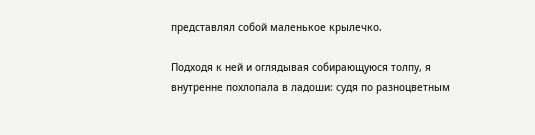представлял собой маленькое крылечко.

Подходя к ней и оглядывая собирающуюся толпу, я внутренне похлопала в ладоши: судя по разноцветным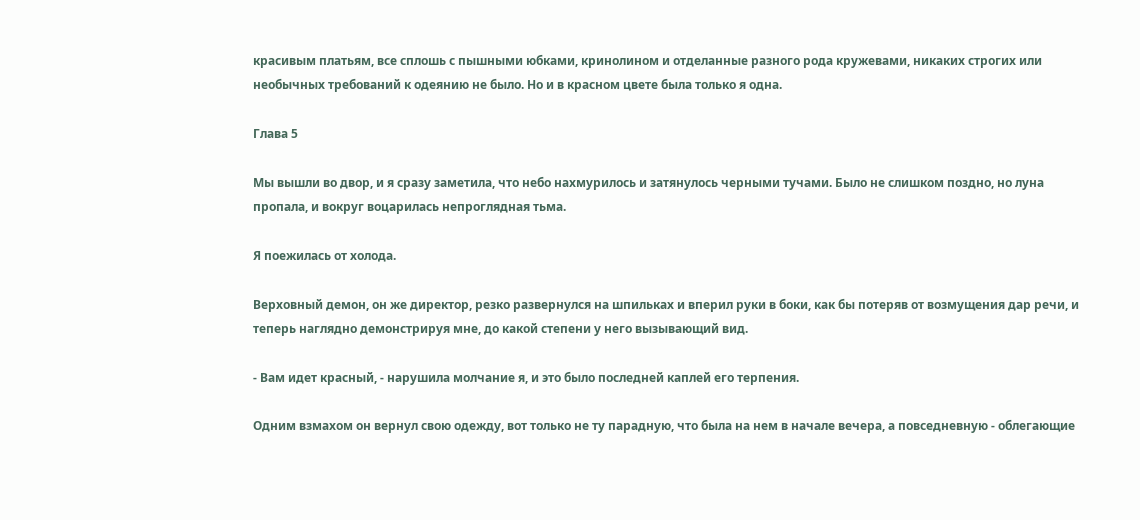красивым платьям, все сплошь с пышными юбками, кринолином и отделанные разного рода кружевами, никаких строгих или необычных требований к одеянию не было. Но и в красном цвете была только я одна.

Глава 5

Мы вышли во двор, и я сразу заметила, что небо нахмурилось и затянулось черными тучами. Было не слишком поздно, но луна пропала, и вокруг воцарилась непроглядная тьма.

Я поежилась от холода.

Верховный демон, он же директор, резко развернулся на шпильках и вперил руки в боки, как бы потеряв от возмущения дар речи, и теперь наглядно демонстрируя мне, до какой степени у него вызывающий вид.

- Вам идет красный, - нарушила молчание я, и это было последней каплей его терпения.

Одним взмахом он вернул свою одежду, вот только не ту парадную, что была на нем в начале вечера, а повседневную - облегающие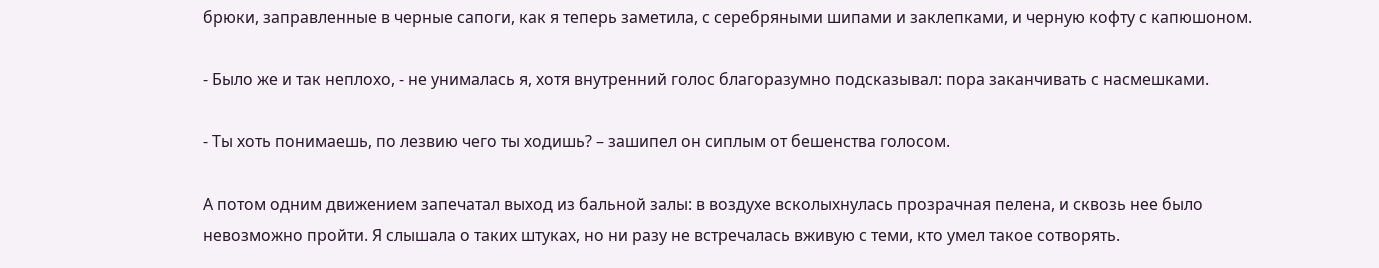брюки, заправленные в черные сапоги, как я теперь заметила, с серебряными шипами и заклепками, и черную кофту с капюшоном.

- Было же и так неплохо, - не унималась я, хотя внутренний голос благоразумно подсказывал: пора заканчивать с насмешками.

- Ты хоть понимаешь, по лезвию чего ты ходишь? – зашипел он сиплым от бешенства голосом.

А потом одним движением запечатал выход из бальной залы: в воздухе всколыхнулась прозрачная пелена, и сквозь нее было невозможно пройти. Я слышала о таких штуках, но ни разу не встречалась вживую с теми, кто умел такое сотворять.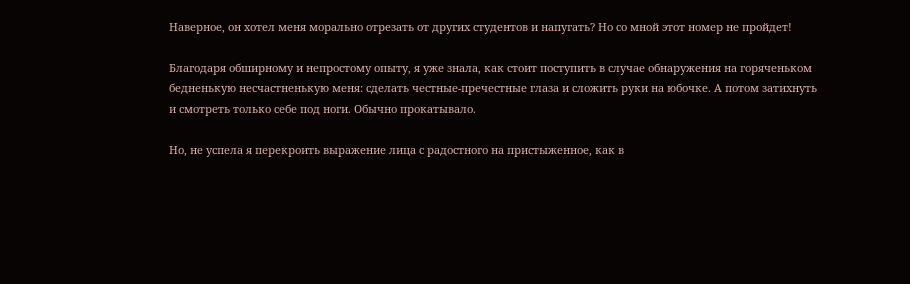Наверное, он хотел меня морально отрезать от других студентов и напугать? Но со мной этот номер не пройдет!

Благодаря обширному и непростому опыту, я уже знала, как стоит поступить в случае обнаружения на горяченьком бедненькую несчастненькую меня: сделать честные-пречестные глаза и сложить руки на юбочке. А потом затихнуть и смотреть только себе под ноги. Обычно прокатывало.

Но, не успела я перекроить выражение лица с радостного на пристыженное, как в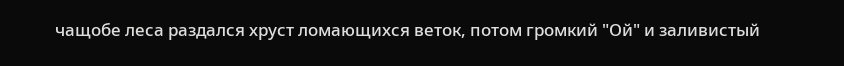чащобе леса раздался хруст ломающихся веток, потом громкий "Ой" и заливистый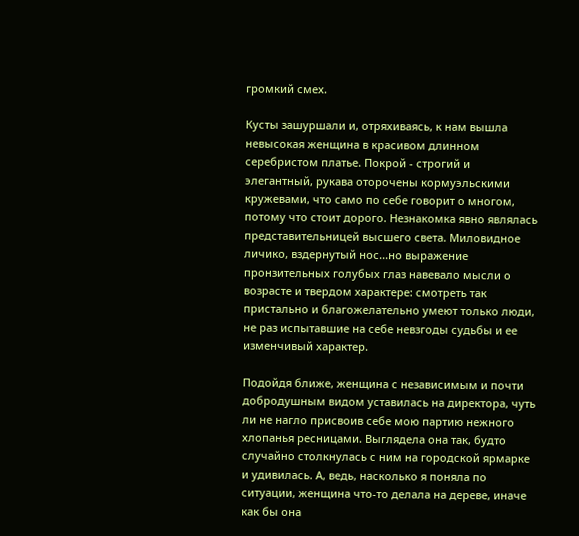громкий смех.

Кусты зашуршали и, отряхиваясь, к нам вышла невысокая женщина в красивом длинном серебристом платье. Покрой - строгий и элегантный, рукава оторочены кормуэльскими кружевами, что само по себе говорит о многом, потому что стоит дорого. Незнакомка явно являлась представительницей высшего света. Миловидное личико, вздернутый нос...но выражение пронзительных голубых глаз навевало мысли о возрасте и твердом характере: смотреть так пристально и благожелательно умеют только люди, не раз испытавшие на себе невзгоды судьбы и ее изменчивый характер.

Подойдя ближе, женщина с независимым и почти добродушным видом уставилась на директора, чуть ли не нагло присвоив себе мою партию нежного хлопанья ресницами. Выглядела она так, будто случайно столкнулась с ним на городской ярмарке и удивилась. А, ведь, насколько я поняла по ситуации, женщина что-то делала на дереве, иначе как бы она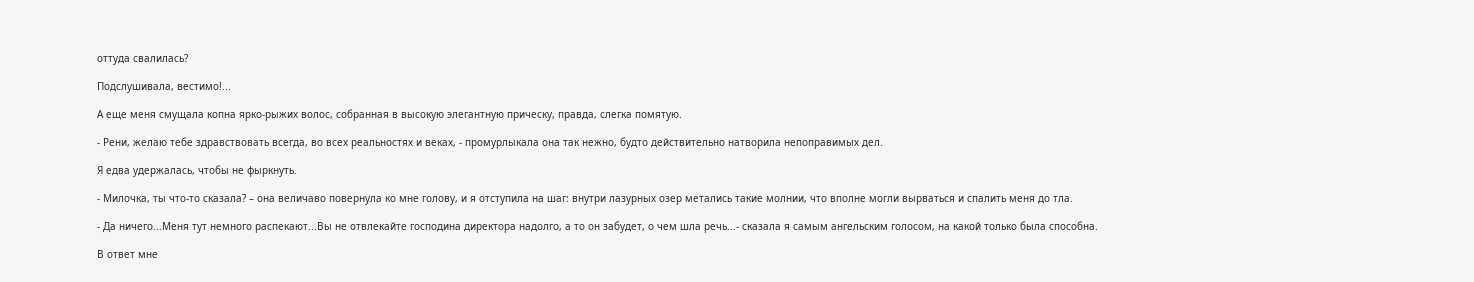оттуда свалилась?

Подслушивала, вестимо!...

А еще меня смущала копна ярко-рыжих волос, собранная в высокую элегантную прическу, правда, слегка помятую.

- Рени, желаю тебе здравствовать всегда, во всех реальностях и веках, - промурлыкала она так нежно, будто действительно натворила непоправимых дел.

Я едва удержалась, чтобы не фыркнуть.

- Милочка, ты что-то сказала? – она величаво повернула ко мне голову, и я отступила на шаг: внутри лазурных озер метались такие молнии, что вполне могли вырваться и спалить меня до тла.

- Да ничего...Меня тут немного распекают...Вы не отвлекайте господина директора надолго, а то он забудет, о чем шла речь...- сказала я самым ангельским голосом, на какой только была способна.

В ответ мне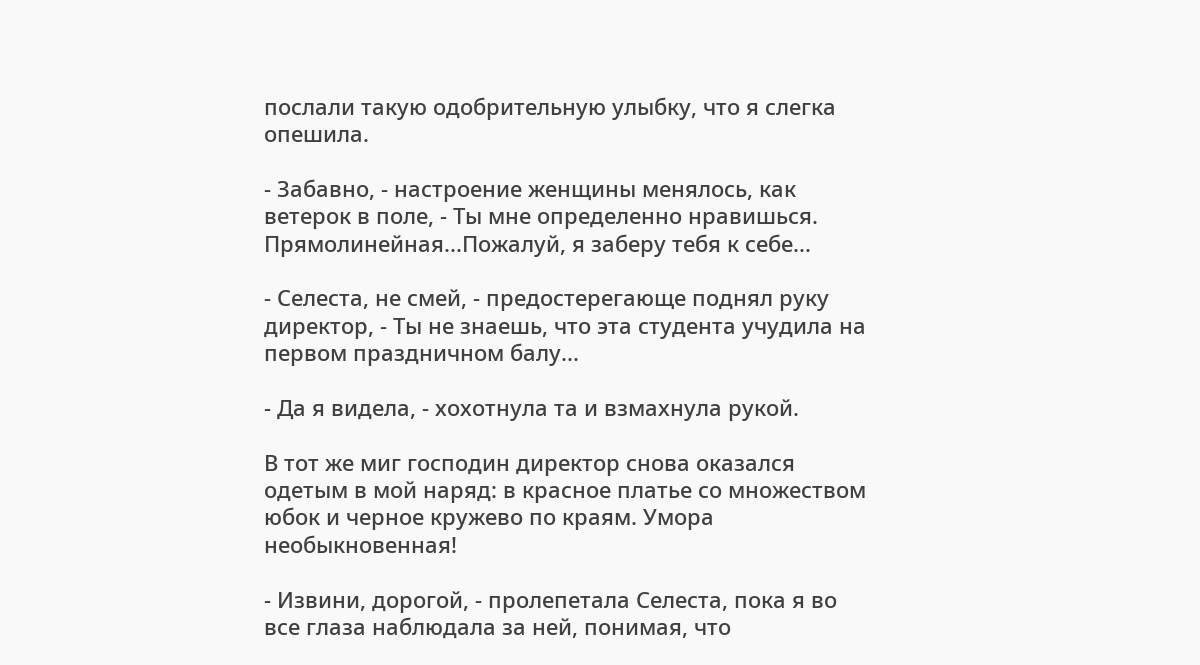послали такую одобрительную улыбку, что я слегка опешила.

- Забавно, - настроение женщины менялось, как ветерок в поле, - Ты мне определенно нравишься. Прямолинейная...Пожалуй, я заберу тебя к себе...

- Селеста, не смей, - предостерегающе поднял руку директор, - Ты не знаешь, что эта студента учудила на первом праздничном балу...

- Да я видела, - хохотнула та и взмахнула рукой.

В тот же миг господин директор снова оказался одетым в мой наряд: в красное платье со множеством юбок и черное кружево по краям. Умора необыкновенная!

- Извини, дорогой, - пролепетала Селеста, пока я во все глаза наблюдала за ней, понимая, что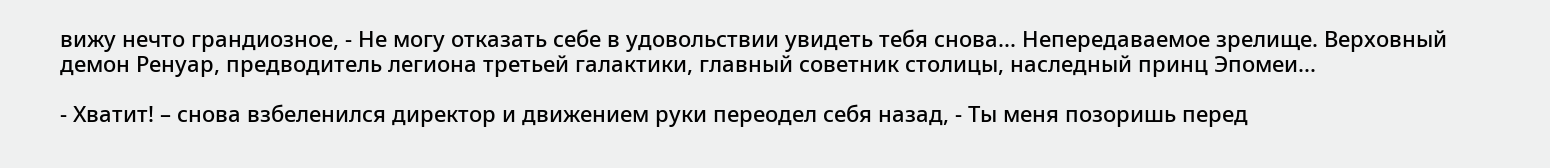вижу нечто грандиозное, - Не могу отказать себе в удовольствии увидеть тебя снова... Непередаваемое зрелище. Верховный демон Ренуар, предводитель легиона третьей галактики, главный советник столицы, наследный принц Эпомеи...

- Хватит! – снова взбеленился директор и движением руки переодел себя назад, - Ты меня позоришь перед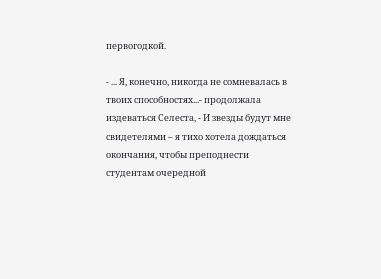первогодкой.

- ... Я, конечно, никогда не сомневалась в твоих способностях...- продолжала издеваться Селеста, - И звезды будут мне свидетелями – я тихо хотела дождаться окончания, чтобы преподнести студентам очередной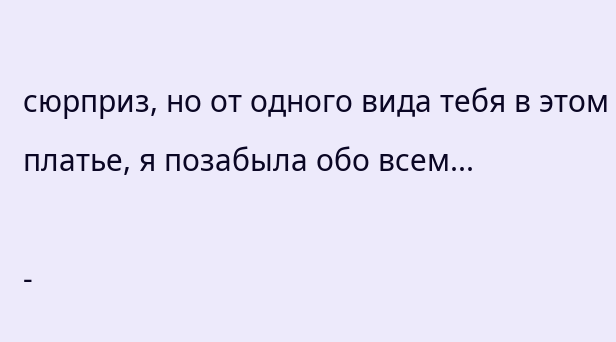сюрприз, но от одного вида тебя в этом платье, я позабыла обо всем...

-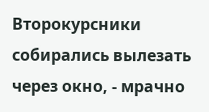Второкурсники собирались вылезать через окно, - мрачно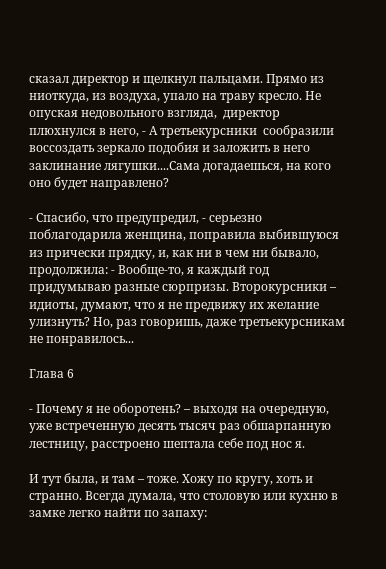сказал директор и щелкнул пальцами. Прямо из ниоткуда, из воздуха, упало на траву кресло. Не опуская недовольного взгляда,  директор плюхнулся в него, - А третьекурсники  сообразили воссоздать зеркало подобия и заложить в него заклинание лягушки....Сама догадаешься, на кого оно будет направлено?

- Спасибо, что предупредил, - серьезно поблагодарила женщина, поправила выбившуюся из прически прядку, и, как ни в чем ни бывало, продолжила: - Вообще-то, я каждый год придумываю разные сюрпризы. Второкурсники – идиоты, думают, что я не предвижу их желание улизнуть? Но, раз говоришь, даже третьекурсникам не понравилось...

Глава 6

- Почему я не оборотень? – выходя на очередную, уже встреченную десять тысяч раз обшарпанную лестницу, расстроено шептала себе под нос я.

И тут была, и там – тоже. Хожу по кругу, хоть и странно. Всегда думала, что столовую или кухню в замке легко найти по запаху: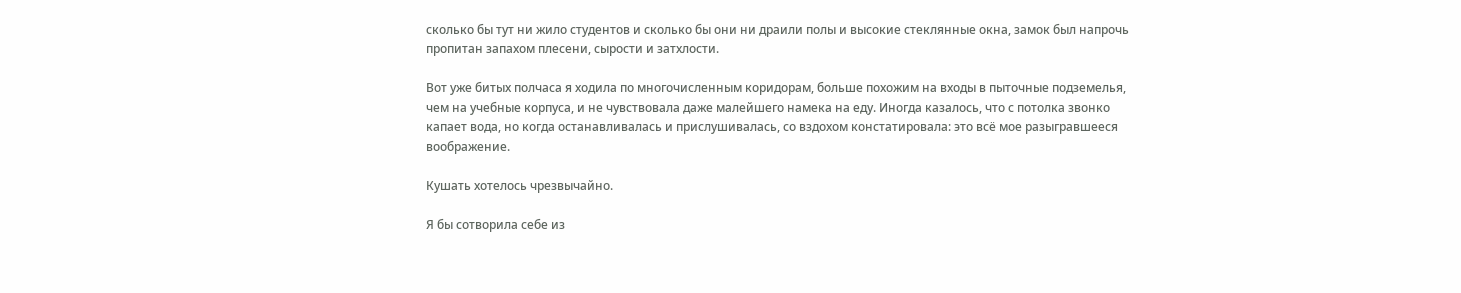сколько бы тут ни жило студентов и сколько бы они ни драили полы и высокие стеклянные окна, замок был напрочь пропитан запахом плесени, сырости и затхлости.

Вот уже битых полчаса я ходила по многочисленным коридорам, больше похожим на входы в пыточные подземелья, чем на учебные корпуса, и не чувствовала даже малейшего намека на еду. Иногда казалось, что с потолка звонко капает вода, но когда останавливалась и прислушивалась, со вздохом констатировала: это всё мое разыгравшееся воображение.

Кушать хотелось чрезвычайно.

Я бы сотворила себе из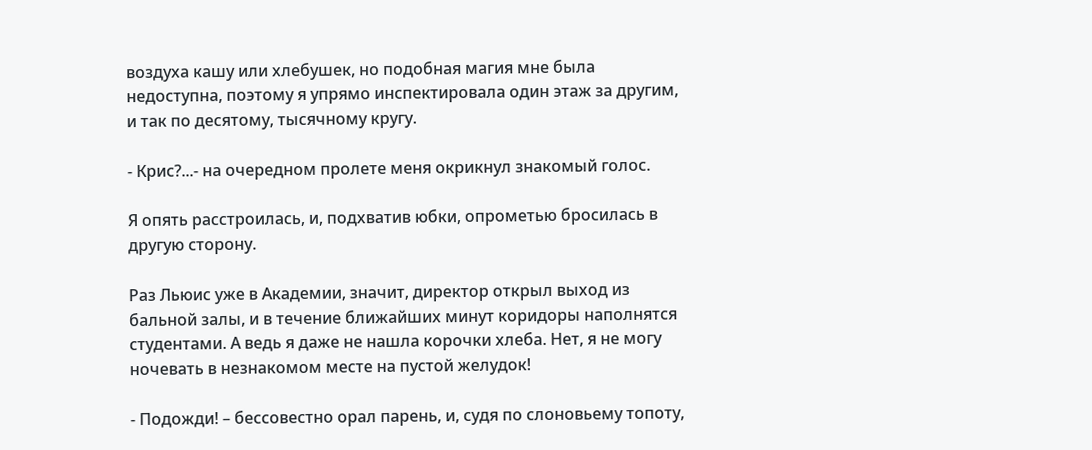воздуха кашу или хлебушек, но подобная магия мне была недоступна, поэтому я упрямо инспектировала один этаж за другим, и так по десятому, тысячному кругу.

- Крис?...- на очередном пролете меня окрикнул знакомый голос.

Я опять расстроилась, и, подхватив юбки, опрометью бросилась в другую сторону.

Раз Льюис уже в Академии, значит, директор открыл выход из бальной залы, и в течение ближайших минут коридоры наполнятся студентами. А ведь я даже не нашла корочки хлеба. Нет, я не могу ночевать в незнакомом месте на пустой желудок!

- Подожди! – бессовестно орал парень, и, судя по слоновьему топоту,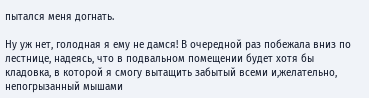пытался меня догнать.

Ну уж нет, голодная я ему не дамся! В очередной раз побежала вниз по лестнице, надеясь, что в подвальном помещении будет хотя бы кладовка, в которой я смогу вытащить забытый всеми и,желательно, непогрызанный мышами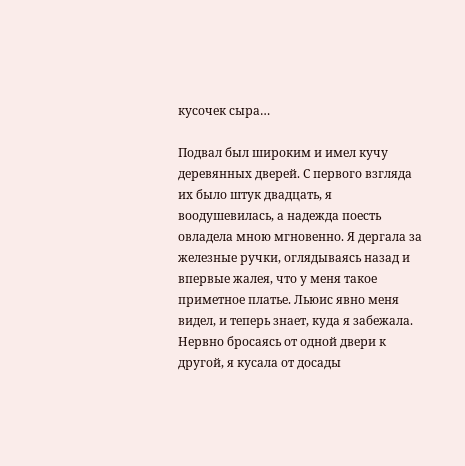кусочек сыра…

Подвал был широким и имел кучу деревянных дверей. С первого взгляда их было штук двадцать, я воодушевилась, а надежда поесть овладела мною мгновенно. Я дергала за железные ручки, оглядываясь назад и впервые жалея, что у меня такое приметное платье. Льюис явно меня видел, и теперь знает, куда я забежала. Нервно бросаясь от одной двери к другой, я кусала от досады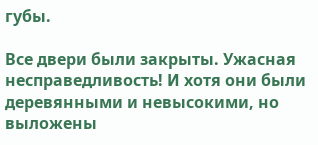губы.

Все двери были закрыты. Ужасная несправедливость! И хотя они были деревянными и невысокими, но выложены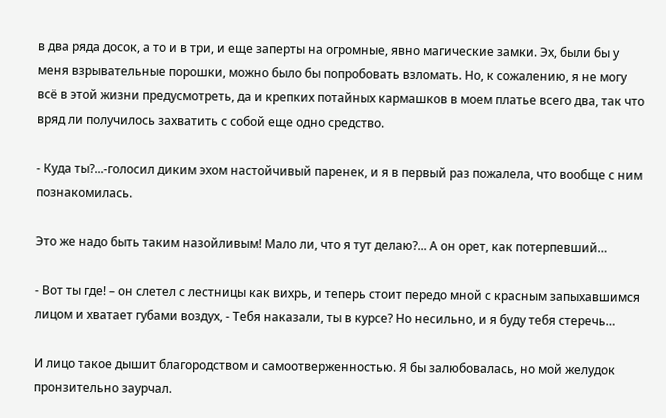в два ряда досок, а то и в три, и еще заперты на огромные, явно магические замки. Эх, были бы у меня взрывательные порошки, можно было бы попробовать взломать. Но, к сожалению, я не могу всё в этой жизни предусмотреть, да и крепких потайных кармашков в моем платье всего два, так что вряд ли получилось захватить с собой еще одно средство.

- Куда ты?...-голосил диким эхом настойчивый паренек, и я в первый раз пожалела, что вообще с ним познакомилась.

Это же надо быть таким назойливым! Мало ли, что я тут делаю?... А он орет, как потерпевший…

- Вот ты где! – он слетел с лестницы как вихрь, и теперь стоит передо мной с красным запыхавшимся лицом и хватает губами воздух, - Тебя наказали, ты в курсе? Но несильно, и я буду тебя стеречь…

И лицо такое дышит благородством и самоотверженностью. Я бы залюбовалась, но мой желудок пронзительно заурчал.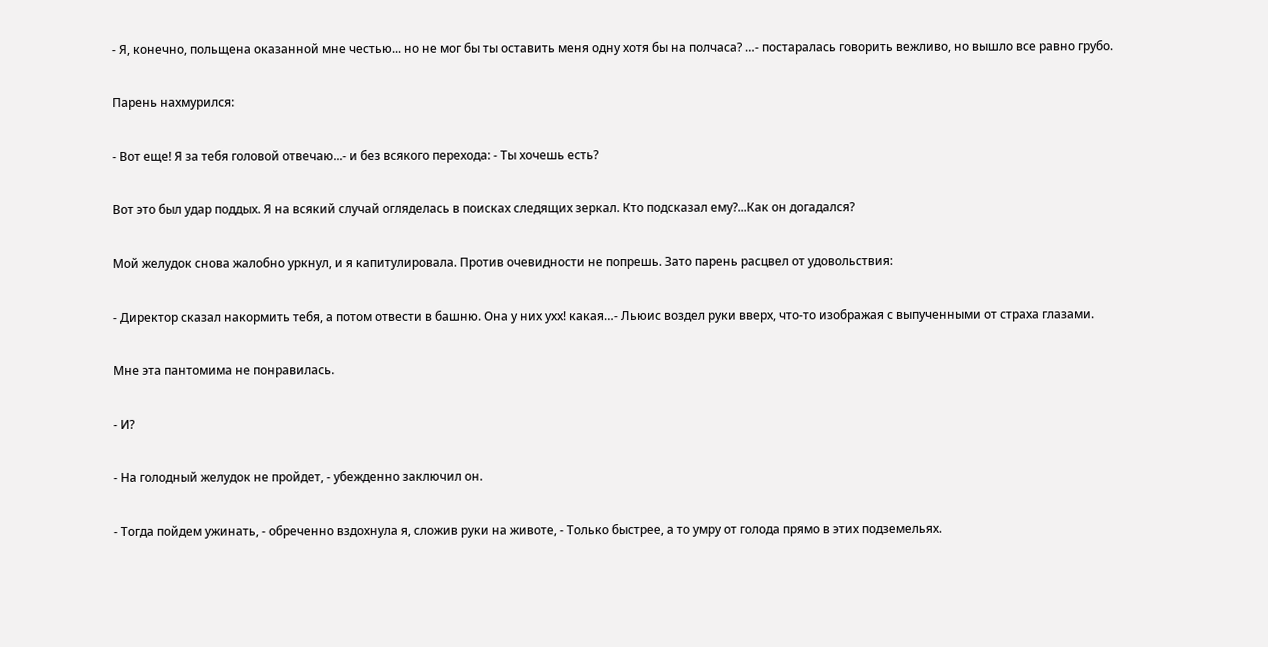- Я, конечно, польщена оказанной мне честью... но не мог бы ты оставить меня одну хотя бы на полчаса? …- постаралась говорить вежливо, но вышло все равно грубо.

Парень нахмурился:

- Вот еще! Я за тебя головой отвечаю...- и без всякого перехода: - Ты хочешь есть?

Вот это был удар поддых. Я на всякий случай огляделась в поисках следящих зеркал. Кто подсказал ему?...Как он догадался?

Мой желудок снова жалобно уркнул, и я капитулировала. Против очевидности не попрешь. Зато парень расцвел от удовольствия:

- Директор сказал накормить тебя, а потом отвести в башню. Она у них ухх! какая…- Льюис воздел руки вверх, что-то изображая с выпученными от страха глазами.

Мне эта пантомима не понравилась.

- И?

- На голодный желудок не пройдет, - убежденно заключил он.

- Тогда пойдем ужинать, - обреченно вздохнула я, сложив руки на животе, - Только быстрее, а то умру от голода прямо в этих подземельях.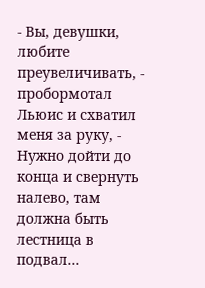- Вы, девушки, любите преувеличивать, - пробормотал Льюис и схватил меня за руку, - Нужно дойти до конца и свернуть налево, там должна быть лестница в подвал...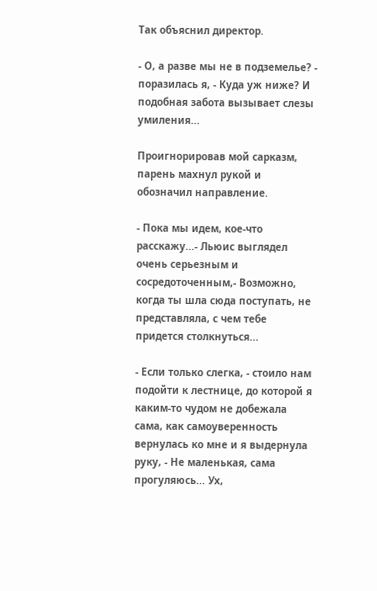Так объяснил директор.

- О, а разве мы не в подземелье? - поразилась я, - Куда уж ниже? И подобная забота вызывает слезы умиления...

Проигнорировав мой сарказм, парень махнул рукой и обозначил направление.

- Пока мы идем, кое-что расскажу...- Льюис выглядел очень серьезным и сосредоточенным,- Возможно, когда ты шла сюда поступать, не представляла, с чем тебе придется столкнуться...

- Если только слегка, - стоило нам подойти к лестнице, до которой я каким-то чудом не добежала сама, как самоуверенность вернулась ко мне и я выдернула руку, - Не маленькая, сама прогуляюсь... Ух,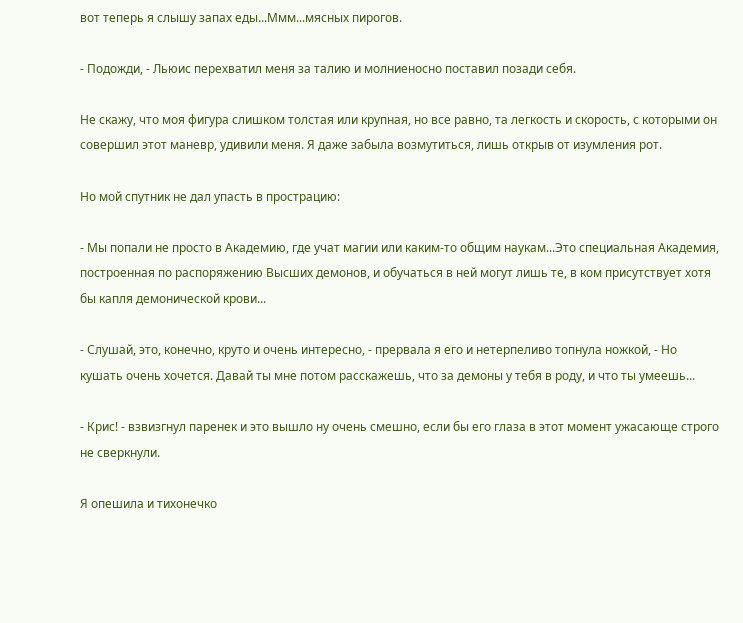вот теперь я слышу запах еды...Ммм...мясных пирогов.

- Подожди, - Льюис перехватил меня за талию и молниеносно поставил позади себя.

Не скажу, что моя фигура слишком толстая или крупная, но все равно, та легкость и скорость, с которыми он совершил этот маневр, удивили меня. Я даже забыла возмутиться, лишь открыв от изумления рот.

Но мой спутник не дал упасть в прострацию:

- Мы попали не просто в Академию, где учат магии или каким-то общим наукам...Это специальная Академия, построенная по распоряжению Высших демонов, и обучаться в ней могут лишь те, в ком присутствует хотя бы капля демонической крови...

- Слушай, это, конечно, круто и очень интересно, - прервала я его и нетерпеливо топнула ножкой, - Но кушать очень хочется. Давай ты мне потом расскажешь, что за демоны у тебя в роду, и что ты умеешь...

- Крис! - взвизгнул паренек и это вышло ну очень смешно, если бы его глаза в этот момент ужасающе строго не сверкнули.

Я опешила и тихонечко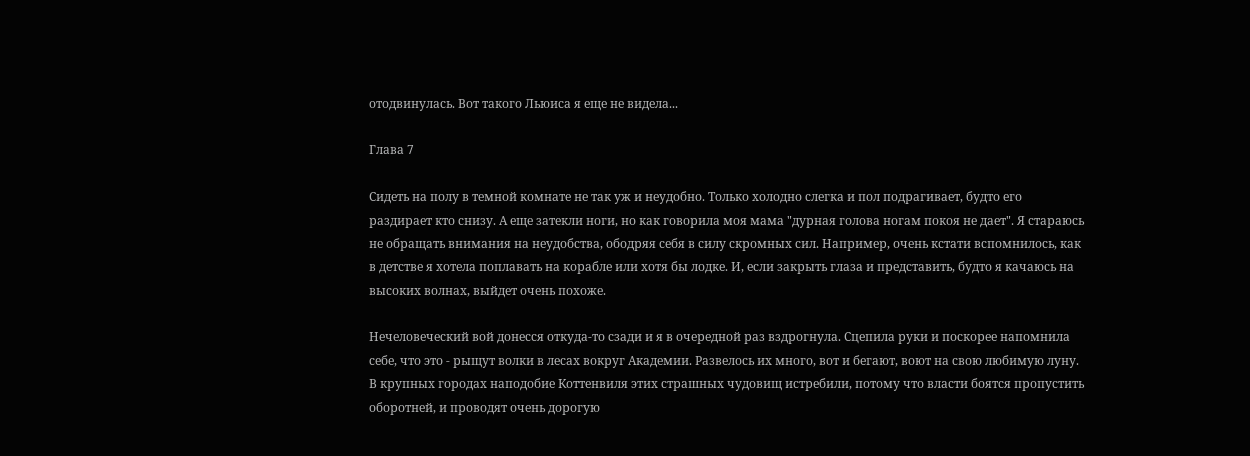отодвинулась. Вот такого Льюиса я еще не видела...

Глава 7

Сидеть на полу в темной комнате не так уж и неудобно. Только холодно слегка и пол подрагивает, будто его раздирает кто снизу. А еще затекли ноги, но как говорила моя мама "дурная голова ногам покоя не дает". Я стараюсь не обращать внимания на неудобства, ободряя себя в силу скромных сил. Например, очень кстати вспомнилось, как в детстве я хотела поплавать на корабле или хотя бы лодке. И, если закрыть глаза и представить, будто я качаюсь на высоких волнах, выйдет очень похоже.

Нечеловеческий вой донесся откуда-то сзади и я в очередной раз вздрогнула. Сцепила руки и поскорее напомнила себе, что это - рыщут волки в лесах вокруг Академии. Развелось их много, вот и бегают, воют на свою любимую луну. В крупных городах наподобие Коттенвиля этих страшных чудовищ истребили, потому что власти боятся пропустить оборотней, и проводят очень дорогую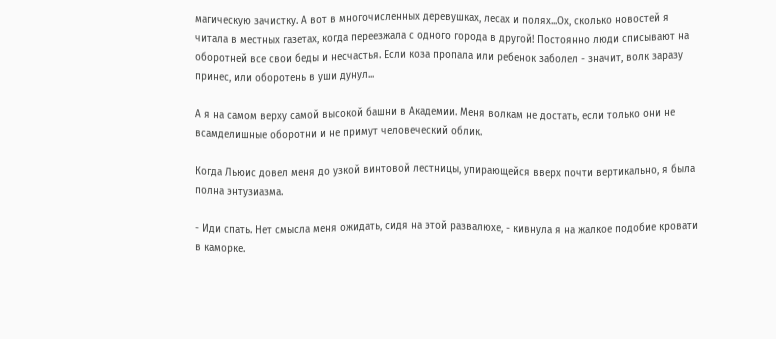магическую зачистку. А вот в многочисленных деревушках, лесах и полях...Ох, сколько новостей я читала в местных газетах, когда переезжала с одного города в другой! Постоянно люди списывают на оборотней все свои беды и несчастья. Если коза пропала или ребенок заболел - значит, волк заразу принес, или оборотень в уши дунул...

А я на самом верху самой высокой башни в Академии. Меня волкам не достать, если только они не всамделишные оборотни и не примут человеческий облик.

Когда Льюис довел меня до узкой винтовой лестницы, упирающейся вверх почти вертикально, я была полна энтузиазма.

- Иди спать. Нет смысла меня ожидать, сидя на этой развалюхе, - кивнула я на жалкое подобие кровати в каморке.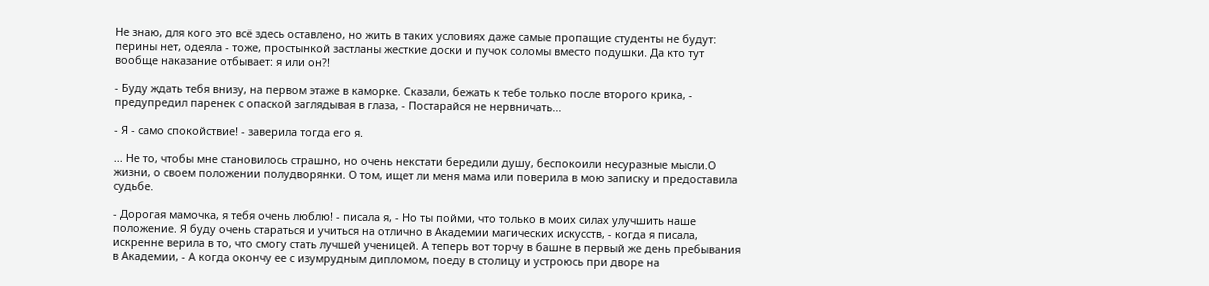Не знаю, для кого это всё здесь оставлено, но жить в таких условиях даже самые пропащие студенты не будут: перины нет, одеяла - тоже, простынкой застланы жесткие доски и пучок соломы вместо подушки. Да кто тут вообще наказание отбывает: я или он?!

- Буду ждать тебя внизу, на первом этаже в каморке. Сказали, бежать к тебе только после второго крика, - предупредил паренек с опаской заглядывая в глаза, - Постарайся не нервничать...

- Я - само спокойствие! - заверила тогда его я.

... Не то, чтобы мне становилось страшно, но очень некстати бередили душу, беспокоили несуразные мысли.О жизни, о своем положении полудворянки. О том, ищет ли меня мама или поверила в мою записку и предоставила судьбе.

- Дорогая мамочка, я тебя очень люблю! - писала я, - Но ты пойми, что только в моих силах улучшить наше положение. Я буду очень стараться и учиться на отлично в Академии магических искусств, - когда я писала, искренне верила в то, что смогу стать лучшей ученицей. А теперь вот торчу в башне в первый же день пребывания в Академии, - А когда окончу ее с изумрудным дипломом, поеду в столицу и устроюсь при дворе на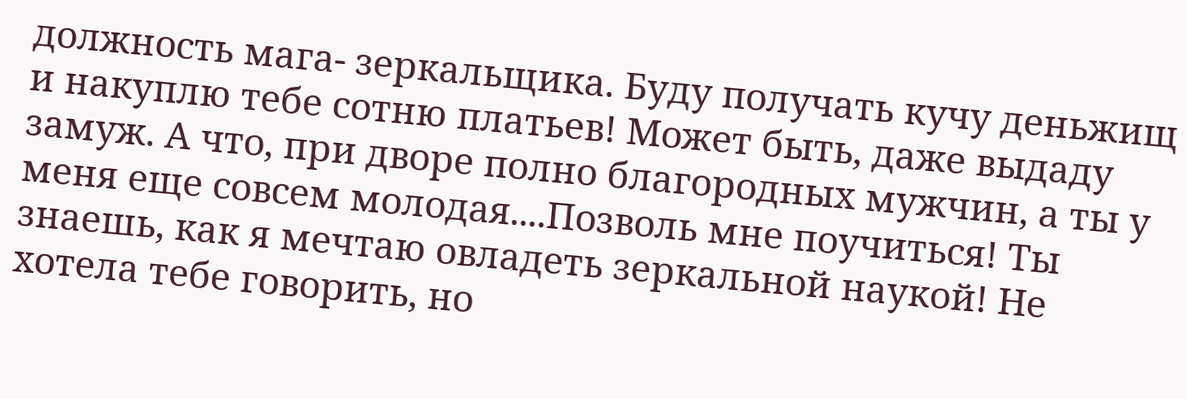должность мага- зеркальщика. Буду получать кучу деньжищ и накуплю тебе сотню платьев! Может быть, даже выдаду замуж. А что, при дворе полно благородных мужчин, а ты у меня еще совсем молодая....Позволь мне поучиться! Ты знаешь, как я мечтаю овладеть зеркальной наукой! Не хотела тебе говорить, но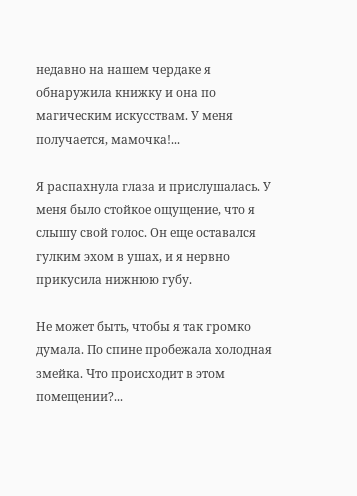недавно на нашем чердаке я обнаружила книжку и она по магическим искусствам. У меня получается, мамочка!...

Я распахнула глаза и прислушалась. У меня было стойкое ощущение, что я слышу свой голос. Он еще оставался гулким эхом в ушах, и я нервно прикусила нижнюю губу.

Не может быть, чтобы я так громко думала. По спине пробежала холодная змейка. Что происходит в этом помещении?...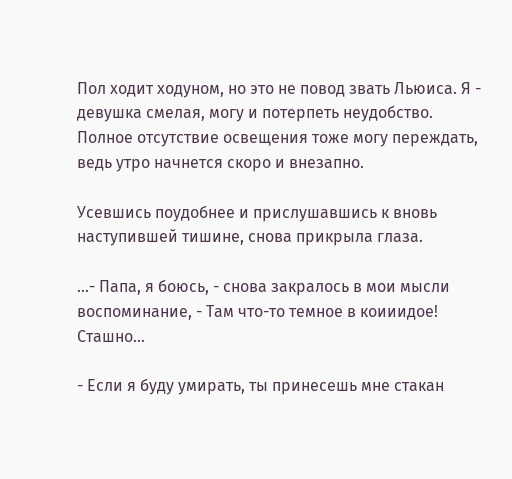Пол ходит ходуном, но это не повод звать Льюиса. Я - девушка смелая, могу и потерпеть неудобство. Полное отсутствие освещения тоже могу переждать, ведь утро начнется скоро и внезапно.

Усевшись поудобнее и прислушавшись к вновь наступившей тишине, снова прикрыла глаза.

...- Папа, я боюсь, - снова закралось в мои мысли воспоминание, - Там что-то темное в коииидое! Сташно...

- Если я буду умирать, ты принесешь мне стакан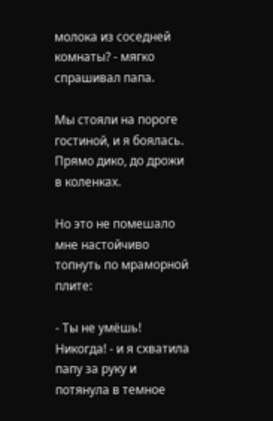молока из соседней комнаты? - мягко спрашивал папа.

Мы стояли на пороге гостиной, и я боялась. Прямо дико, до дрожи в коленках.

Но это не помешало мне настойчиво топнуть по мраморной плите:

- Ты не умёшь! Никогда! - и я схватила папу за руку и потянула в темное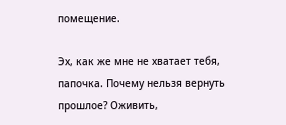помещение.

Эх, как же мне не хватает тебя, папочка. Почему нельзя вернуть прошлое? Оживить,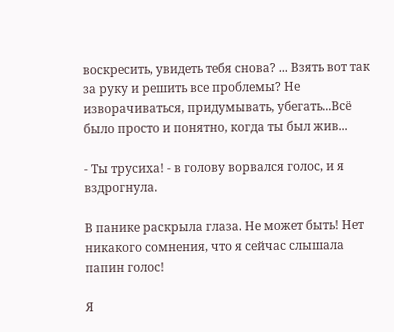воскресить, увидеть тебя снова? ... Взять вот так за руку и решить все проблемы? Не изворачиваться, придумывать, убегать...Всё было просто и понятно, когда ты был жив...

- Ты трусиха! - в голову ворвался голос, и я вздрогнула.

В панике раскрыла глаза. Не может быть! Нет никакого сомнения, что я сейчас слышала папин голос!

Я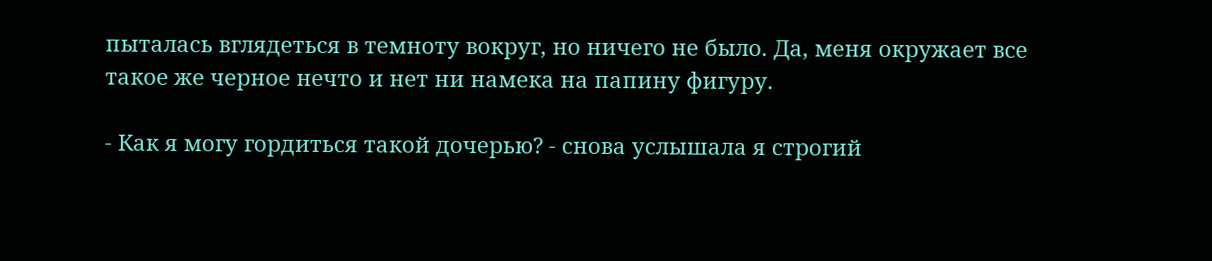пыталась вглядеться в темноту вокруг, но ничего не было. Да, меня окружает все такое же черное нечто и нет ни намека на папину фигуру.

- Как я могу гордиться такой дочерью? - снова услышала я строгий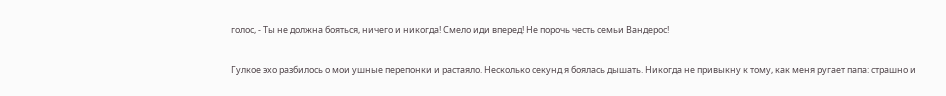голос, - Ты не должна бояться, ничего и никогда! Смело иди вперед! Не порочь честь семьи Вандерос!

Гулкое эхо разбилось о мои ушные перепонки и растаяло. Несколько секунд я боялась дышать. Никогда не привыкну к тому, как меня ругает папа: страшно и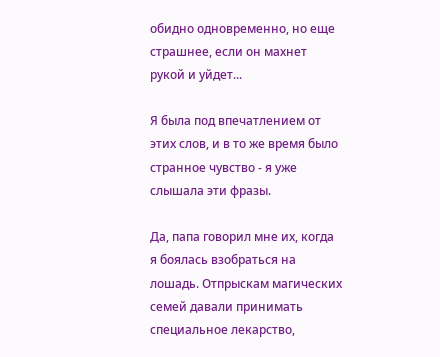обидно одновременно, но еще страшнее, если он махнет рукой и уйдет...

Я была под впечатлением от этих слов, и в то же время было странное чувство - я уже слышала эти фразы.

Да, папа говорил мне их, когда я боялась взобраться на лошадь. Отпрыскам магических семей давали принимать специальное лекарство,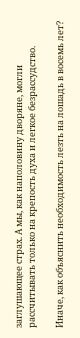заглушающее страх. А мы, как наполовину дворяне, могли рассчитывать только на крепость духа и легкое безрассудство.

Иначе, как объяснить необходимость лезть на лошадь в восемь лет?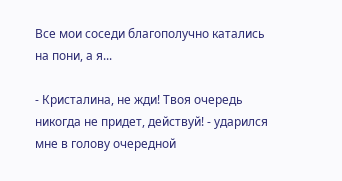Все мои соседи благополучно катались на пони, а я...

- Кристалина, не жди! Твоя очередь никогда не придет, действуй! - ударился мне в голову очередной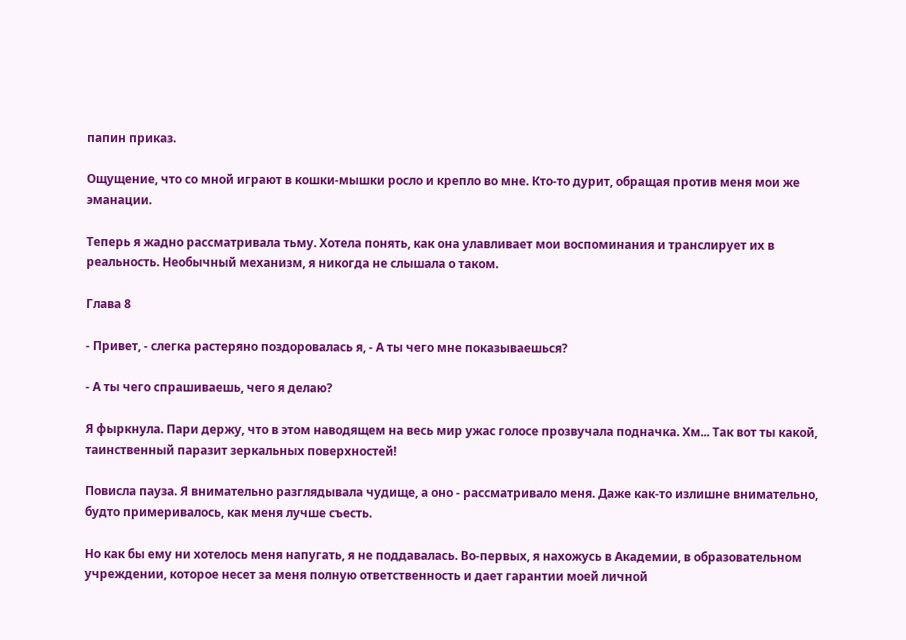папин приказ.

Ощущение, что со мной играют в кошки-мышки росло и крепло во мне. Кто-то дурит, обращая против меня мои же эманации.

Теперь я жадно рассматривала тьму. Хотела понять, как она улавливает мои воспоминания и транслирует их в реальность. Необычный механизм, я никогда не слышала о таком.

Глава 8

- Привет, - слегка растеряно поздоровалась я, - А ты чего мне показываешься?

- А ты чего спрашиваешь, чего я делаю?

Я фыркнула. Пари держу, что в этом наводящем на весь мир ужас голосе прозвучала подначка. Хм... Так вот ты какой, таинственный паразит зеркальных поверхностей!

Повисла пауза. Я внимательно разглядывала чудище, а оно - рассматривало меня. Даже как-то излишне внимательно, будто примеривалось, как меня лучше съесть.

Но как бы ему ни хотелось меня напугать, я не поддавалась. Во-первых, я нахожусь в Академии, в образовательном учреждении, которое несет за меня полную ответственность и дает гарантии моей личной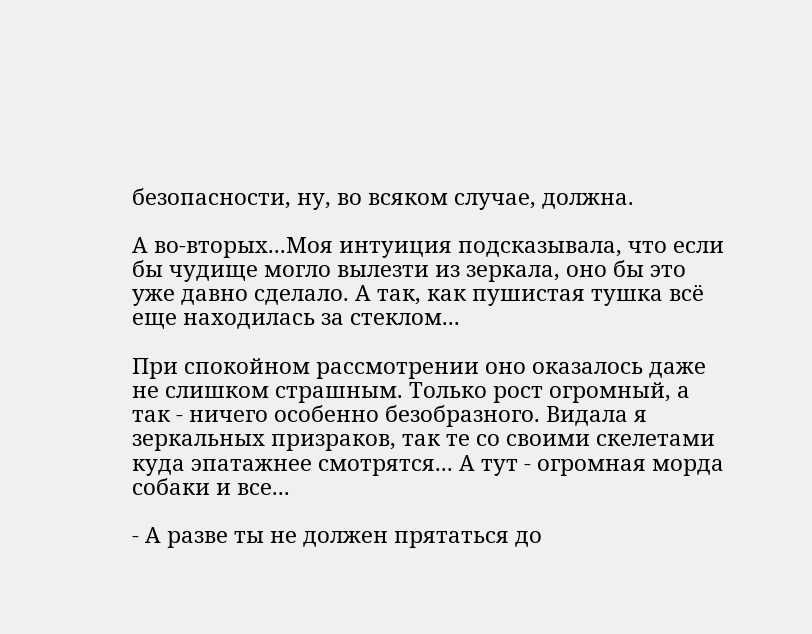безопасности, ну, во всяком случае, должна.

А во-вторых...Моя интуиция подсказывала, что если бы чудище могло вылезти из зеркала, оно бы это уже давно сделало. А так, как пушистая тушка всё еще находилась за стеклом...

При спокойном рассмотрении оно оказалось даже не слишком страшным. Только рост огромный, а так - ничего особенно безобразного. Видала я зеркальных призраков, так те со своими скелетами куда эпатажнее смотрятся... А тут - огромная морда собаки и все...

- А разве ты не должен прятаться до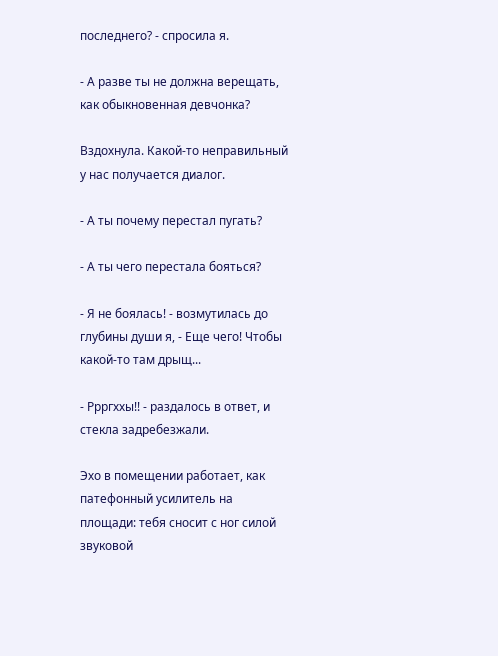последнего? - спросила я.

- А разве ты не должна верещать, как обыкновенная девчонка?

Вздохнула. Какой-то неправильный у нас получается диалог.

- А ты почему перестал пугать?

- А ты чего перестала бояться?

- Я не боялась! - возмутилась до глубины души я, - Еще чего! Чтобы какой-то там дрыщ...

- Ррргххы!! - раздалось в ответ, и стекла задребезжали.

Эхо в помещении работает, как патефонный усилитель на площади: тебя сносит с ног силой звуковой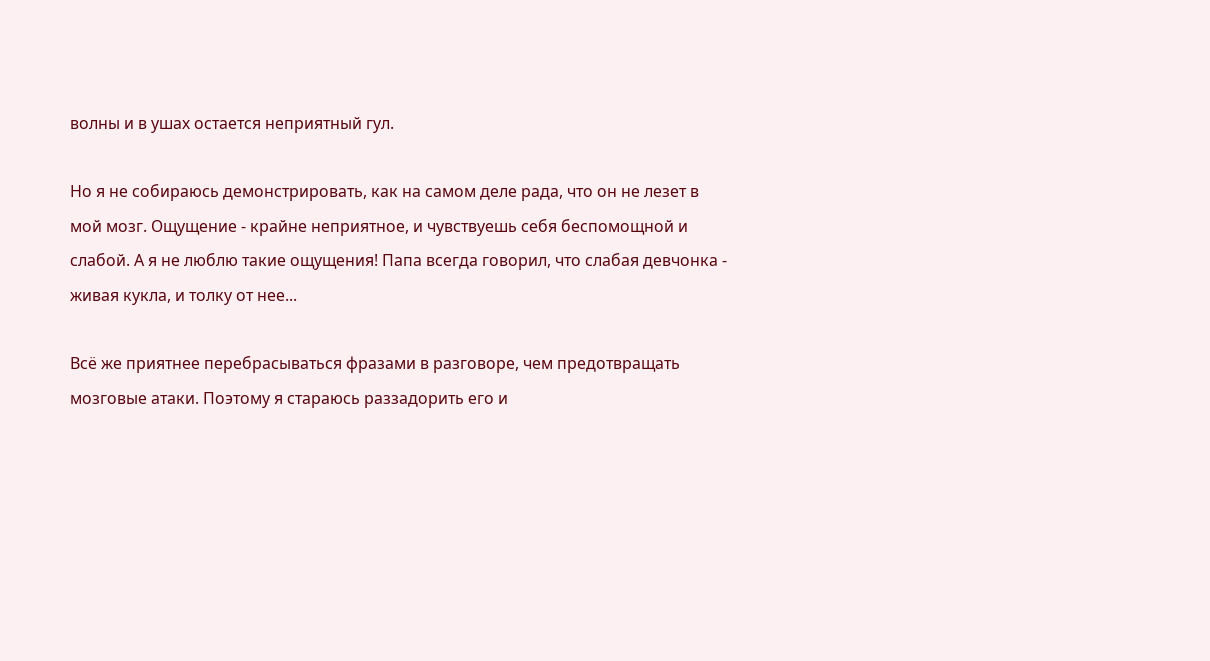волны и в ушах остается неприятный гул.

Но я не собираюсь демонстрировать, как на самом деле рада, что он не лезет в мой мозг. Ощущение - крайне неприятное, и чувствуешь себя беспомощной и слабой. А я не люблю такие ощущения! Папа всегда говорил, что слабая девчонка - живая кукла, и толку от нее...

Всё же приятнее перебрасываться фразами в разговоре, чем предотвращать мозговые атаки. Поэтому я стараюсь раззадорить его и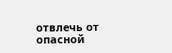отвлечь от опасной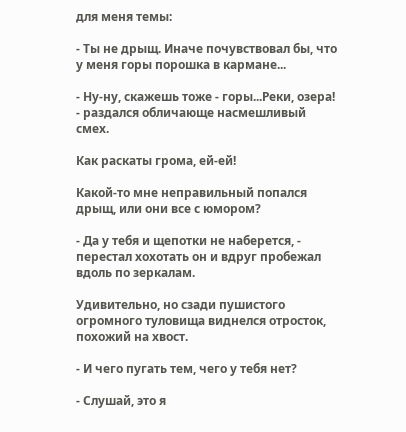для меня темы:

- Ты не дрыщ. Иначе почувствовал бы, что у меня горы порошка в кармане...

- Ну-ну, скажешь тоже - горы...Реки, озера! - раздался обличающе насмешливый смех.

Как раскаты грома, ей-ей!

Какой-то мне неправильный попался дрыщ, или они все с юмором?

- Да у тебя и щепотки не наберется, - перестал хохотать он и вдруг пробежал вдоль по зеркалам.

Удивительно, но сзади пушистого огромного туловища виднелся отросток, похожий на хвост.

- И чего пугать тем, чего у тебя нет?

- Слушай, это я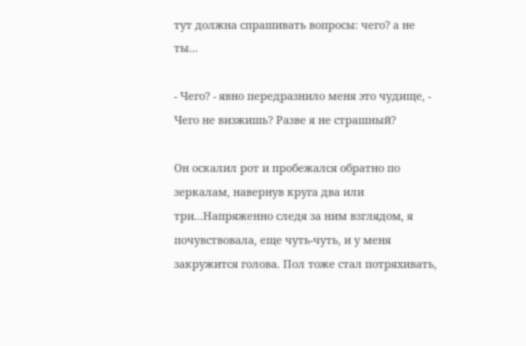тут должна спрашивать вопросы: чего? а не ты...

- Чего? - явно передразнило меня это чудище, - Чего не визжишь? Разве я не страшный?

Он оскалил рот и пробежался обратно по зеркалам, навернув круга два или три...Напряженно следя за ним взглядом, я почувствовала, еще чуть-чуть, и у меня закружится голова. Пол тоже стал потряхивать,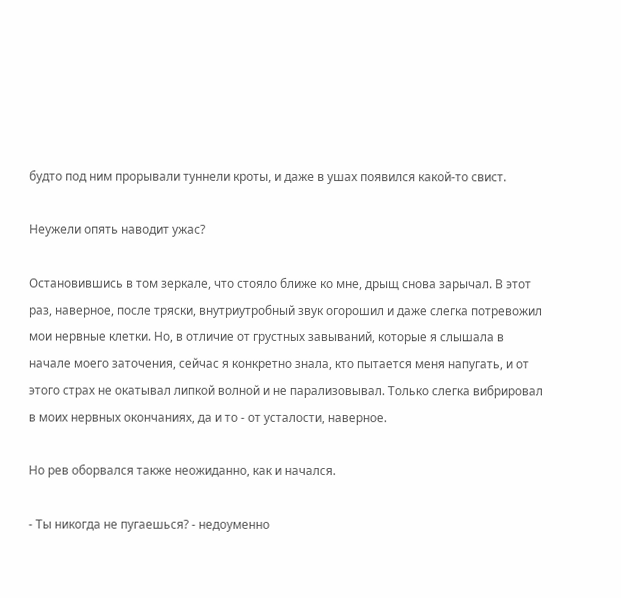будто под ним прорывали туннели кроты, и даже в ушах появился какой-то свист.

Неужели опять наводит ужас?

Остановившись в том зеркале, что стояло ближе ко мне, дрыщ снова зарычал. В этот раз, наверное, после тряски, внутриутробный звук огорошил и даже слегка потревожил мои нервные клетки. Но, в отличие от грустных завываний, которые я слышала в начале моего заточения, сейчас я конкретно знала, кто пытается меня напугать, и от этого страх не окатывал липкой волной и не парализовывал. Только слегка вибрировал в моих нервных окончаниях, да и то - от усталости, наверное.

Но рев оборвался также неожиданно, как и начался.

- Ты никогда не пугаешься? - недоуменно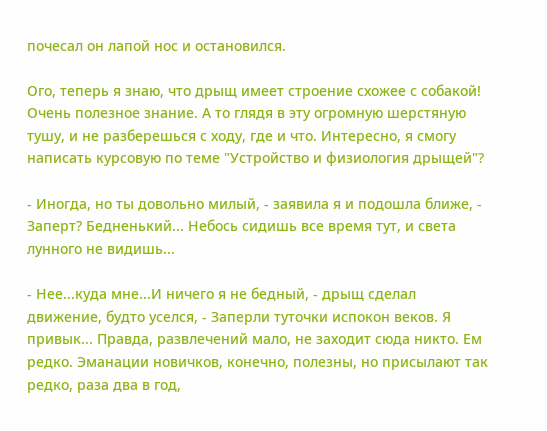почесал он лапой нос и остановился.

Ого, теперь я знаю, что дрыщ имеет строение схожее с собакой! Очень полезное знание. А то глядя в эту огромную шерстяную тушу, и не разберешься с ходу, где и что. Интересно, я смогу написать курсовую по теме "Устройство и физиология дрыщей"?

- Иногда, но ты довольно милый, - заявила я и подошла ближе, - Заперт? Бедненький... Небось сидишь все время тут, и света лунного не видишь...

- Нее...куда мне...И ничего я не бедный, - дрыщ сделал движение, будто уселся, - Заперли туточки испокон веков. Я привык... Правда, развлечений мало, не заходит сюда никто. Ем редко. Эманации новичков, конечно, полезны, но присылают так редко, раза два в год,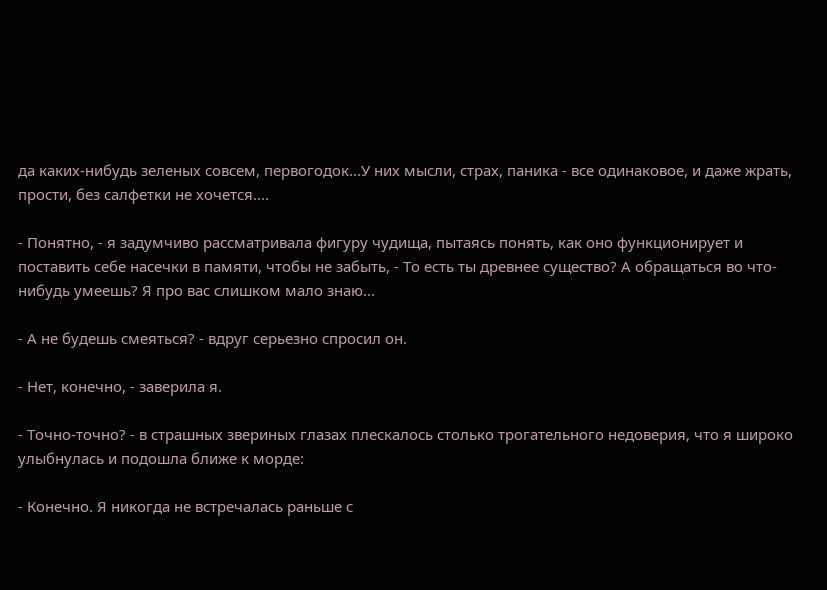да каких-нибудь зеленых совсем, первогодок...У них мысли, страх, паника - все одинаковое, и даже жрать, прости, без салфетки не хочется....

- Понятно, - я задумчиво рассматривала фигуру чудища, пытаясь понять, как оно функционирует и поставить себе насечки в памяти, чтобы не забыть, - То есть ты древнее существо? А обращаться во что-нибудь умеешь? Я про вас слишком мало знаю...

- А не будешь смеяться? - вдруг серьезно спросил он.

- Нет, конечно, - заверила я.

- Точно-точно? - в страшных звериных глазах плескалось столько трогательного недоверия, что я широко улыбнулась и подошла ближе к морде:

- Конечно. Я никогда не встречалась раньше с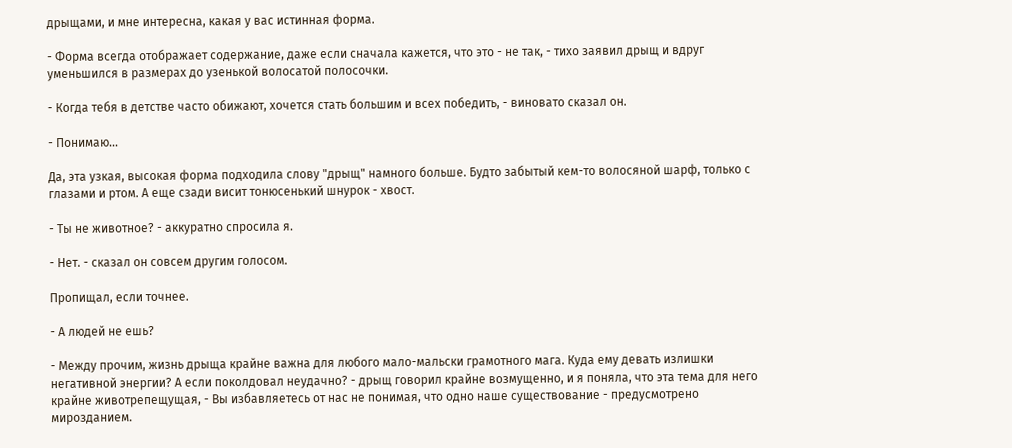дрыщами, и мне интересна, какая у вас истинная форма.

- Форма всегда отображает содержание, даже если сначала кажется, что это - не так, - тихо заявил дрыщ и вдруг уменьшился в размерах до узенькой волосатой полосочки.

- Когда тебя в детстве часто обижают, хочется стать большим и всех победить, - виновато сказал он.

- Понимаю...

Да, эта узкая, высокая форма подходила слову "дрыщ" намного больше. Будто забытый кем-то волосяной шарф, только с глазами и ртом. А еще сзади висит тонюсенький шнурок - хвост.

- Ты не животное? - аккуратно спросила я.

- Нет. - сказал он совсем другим голосом.

Пропищал, если точнее.

- А людей не ешь?

- Между прочим, жизнь дрыща крайне важна для любого мало-мальски грамотного мага. Куда ему девать излишки негативной энергии? А если поколдовал неудачно? - дрыщ говорил крайне возмущенно, и я поняла, что эта тема для него крайне животрепещущая, - Вы избавляетесь от нас не понимая, что одно наше существование - предусмотрено мирозданием.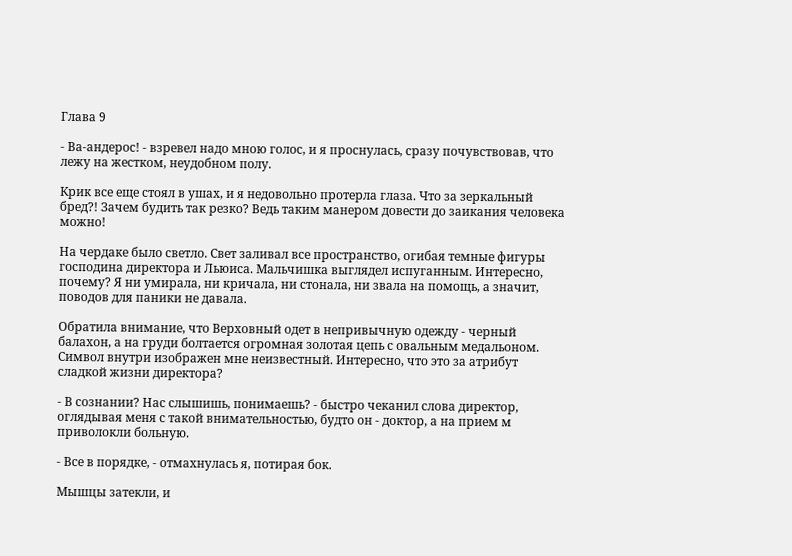Глава 9

- Ва-андерос! - взревел надо мною голос, и я проснулась, сразу почувствовав, что лежу на жестком, неудобном полу.

Крик все еще стоял в ушах, и я недовольно протерла глаза. Что за зеркальный бред?! Зачем будить так резко? Ведь таким манером довести до заикания человека можно!

На чердаке было светло. Свет заливал все пространство, огибая темные фигуры господина директора и Льюиса. Мальчишка выглядел испуганным. Интересно, почему? Я ни умирала, ни кричала, ни стонала, ни звала на помощь, а значит, поводов для паники не давала.

Обратила внимание, что Верховный одет в непривычную одежду - черный балахон, а на груди болтается огромная золотая цепь с овальным медальоном. Символ внутри изображен мне неизвестный. Интересно, что это за атрибут сладкой жизни директора?

- В сознании? Нас слышишь, понимаешь? - быстро чеканил слова директор, оглядывая меня с такой внимательностью, будто он - доктор, а на прием м приволокли больную.

- Все в порядке, - отмахнулась я, потирая бок.

Мышцы затекли, и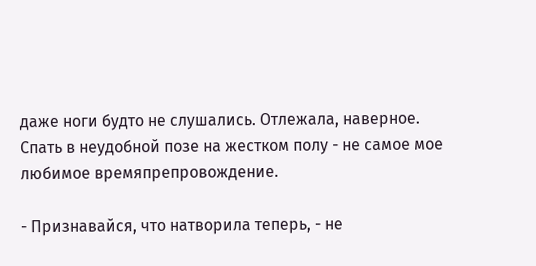даже ноги будто не слушались. Отлежала, наверное. Спать в неудобной позе на жестком полу - не самое мое любимое времяпрепровождение.

- Признавайся, что натворила теперь, - не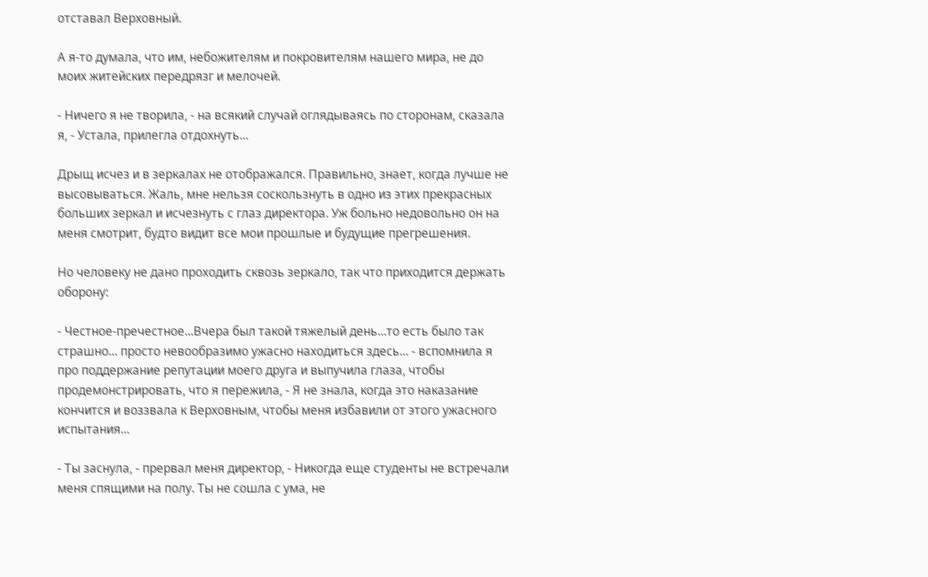отставал Верховный.

А я-то думала, что им, небожителям и покровителям нашего мира, не до моих житейских передрязг и мелочей.

- Ничего я не творила, - на всякий случай оглядываясь по сторонам, сказала я, - Устала, прилегла отдохнуть...

Дрыщ исчез и в зеркалах не отображался. Правильно, знает, когда лучше не высовываться. Жаль, мне нельзя соскользнуть в одно из этих прекрасных больших зеркал и исчезнуть с глаз директора. Уж больно недовольно он на меня смотрит, будто видит все мои прошлые и будущие прегрешения.

Но человеку не дано проходить сквозь зеркало, так что приходится держать оборону:

- Честное-пречестное...Вчера был такой тяжелый день...то есть было так страшно... просто невообразимо ужасно находиться здесь... - вспомнила я про поддержание репутации моего друга и выпучила глаза, чтобы продемонстрировать, что я пережила, - Я не знала, когда это наказание кончится и воззвала к Верховным, чтобы меня избавили от этого ужасного испытания...

- Ты заснула, - прервал меня директор, - Никогда еще студенты не встречали меня спящими на полу. Ты не сошла с ума, не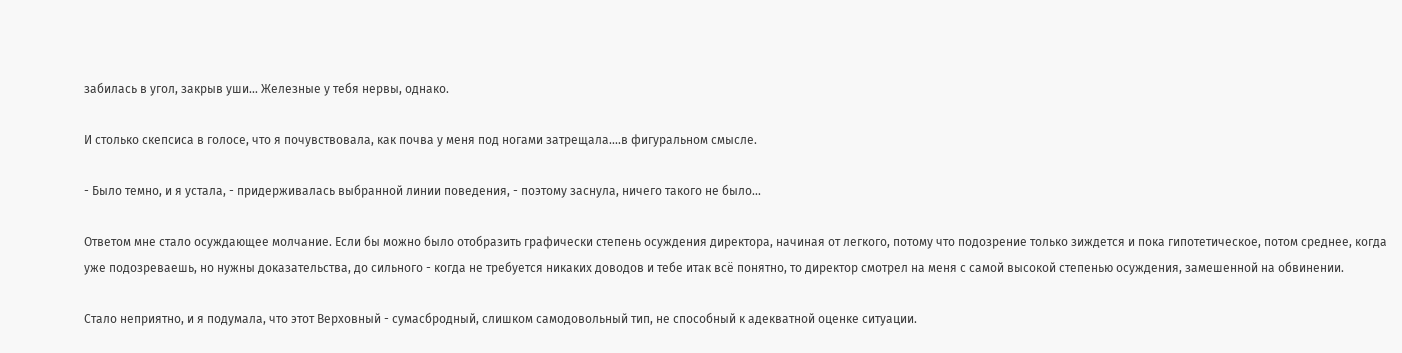забилась в угол, закрыв уши... Железные у тебя нервы, однако.

И столько скепсиса в голосе, что я почувствовала, как почва у меня под ногами затрещала....в фигуральном смысле.

- Было темно, и я устала, - придерживалась выбранной линии поведения, - поэтому заснула, ничего такого не было...

Ответом мне стало осуждающее молчание. Если бы можно было отобразить графически степень осуждения директора, начиная от легкого, потому что подозрение только зиждется и пока гипотетическое, потом среднее, когда уже подозреваешь, но нужны доказательства, до сильного - когда не требуется никаких доводов и тебе итак всё понятно, то директор смотрел на меня с самой высокой степенью осуждения, замешенной на обвинении.

Стало неприятно, и я подумала, что этот Верховный - сумасбродный, слишком самодовольный тип, не способный к адекватной оценке ситуации.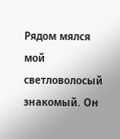Рядом мялся мой светловолосый знакомый. Он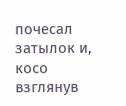почесал затылок и, косо взглянув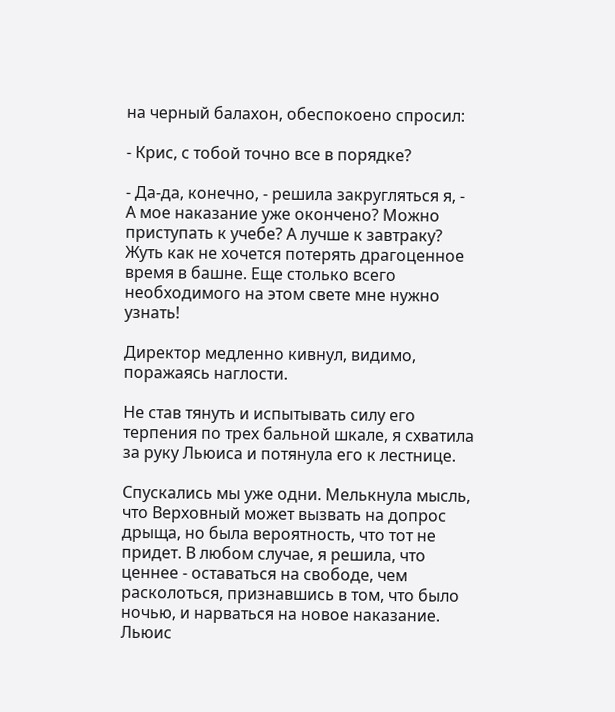на черный балахон, обеспокоено спросил:

- Крис, с тобой точно все в порядке?

- Да-да, конечно, - решила закругляться я, - А мое наказание уже окончено? Можно приступать к учебе? А лучше к завтраку? Жуть как не хочется потерять драгоценное время в башне. Еще столько всего необходимого на этом свете мне нужно узнать!

Директор медленно кивнул, видимо, поражаясь наглости.

Не став тянуть и испытывать силу его терпения по трех бальной шкале, я схватила за руку Льюиса и потянула его к лестнице.

Спускались мы уже одни. Мелькнула мысль, что Верховный может вызвать на допрос дрыща, но была вероятность, что тот не придет. В любом случае, я решила, что ценнее - оставаться на свободе, чем расколоться, признавшись в том, что было ночью, и нарваться на новое наказание. Льюис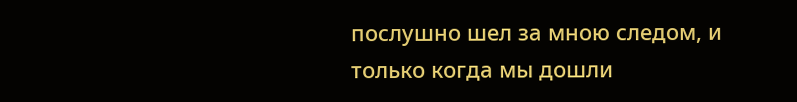послушно шел за мною следом, и только когда мы дошли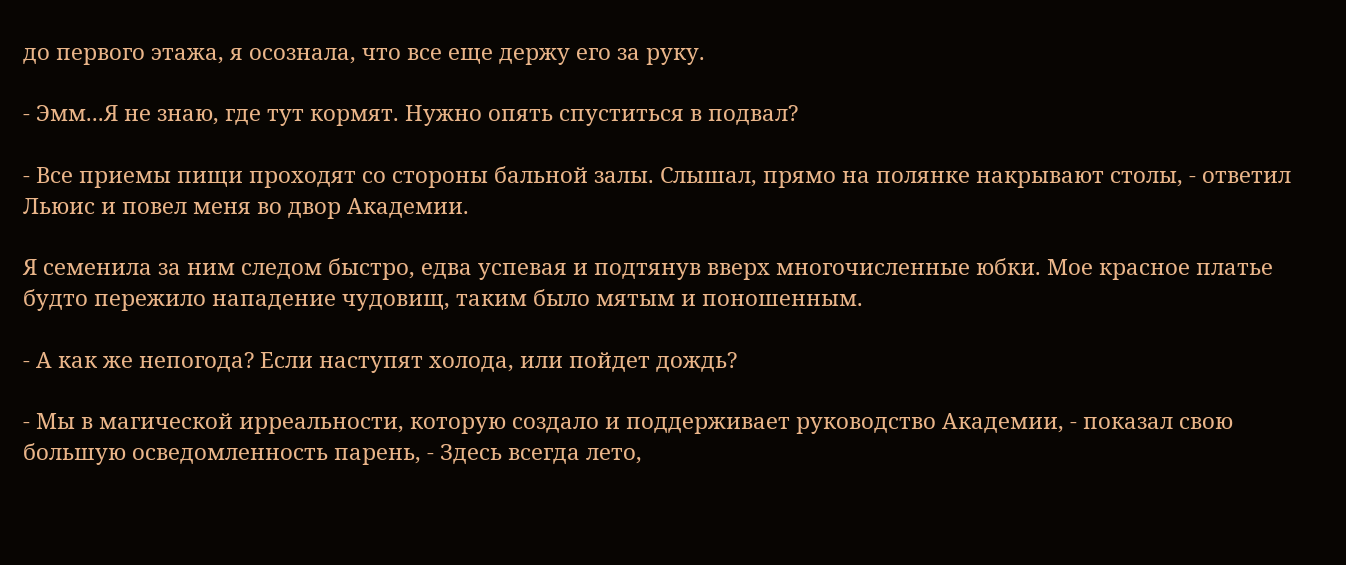до первого этажа, я осознала, что все еще держу его за руку.

- Эмм...Я не знаю, где тут кормят. Нужно опять спуститься в подвал?

- Все приемы пищи проходят со стороны бальной залы. Слышал, прямо на полянке накрывают столы, - ответил Льюис и повел меня во двор Академии.

Я семенила за ним следом быстро, едва успевая и подтянув вверх многочисленные юбки. Мое красное платье будто пережило нападение чудовищ, таким было мятым и поношенным.

- А как же непогода? Если наступят холода, или пойдет дождь?

- Мы в магической ирреальности, которую создало и поддерживает руководство Академии, - показал свою большую осведомленность парень, - Здесь всегда лето,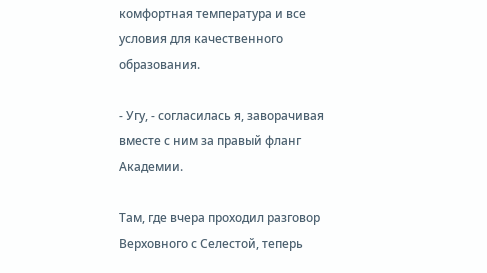комфортная температура и все условия для качественного образования.

- Угу, - согласилась я, заворачивая вместе с ним за правый фланг Академии.

Там, где вчера проходил разговор Верховного с Селестой, теперь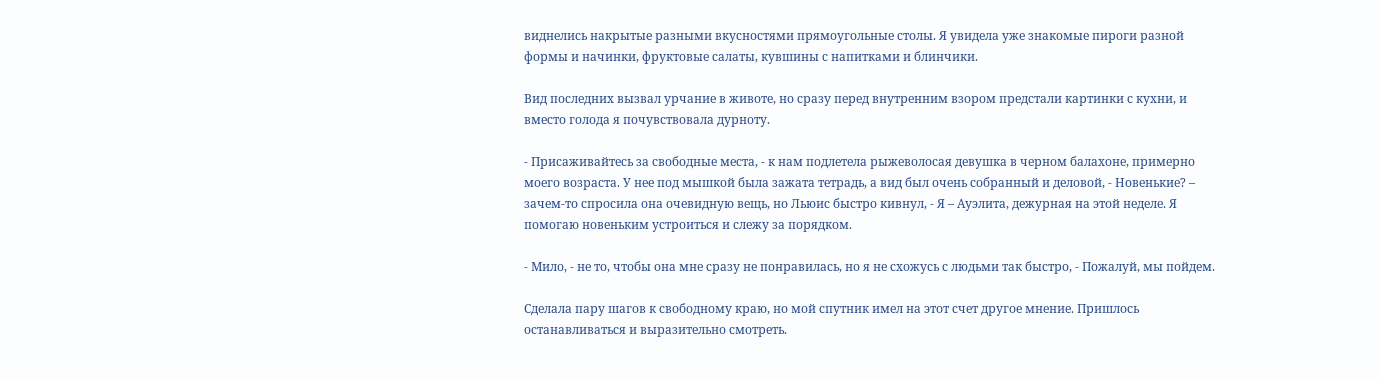виднелись накрытые разными вкусностями прямоугольные столы. Я увидела уже знакомые пироги разной формы и начинки, фруктовые салаты, кувшины с напитками и блинчики.

Вид последних вызвал урчание в животе, но сразу перед внутренним взором предстали картинки с кухни, и вместо голода я почувствовала дурноту.

- Присаживайтесь за свободные места, - к нам подлетела рыжеволосая девушка в черном балахоне, примерно моего возраста. У нее под мышкой была зажата тетрадь, а вид был очень собранный и деловой, - Новенькие? – зачем-то спросила она очевидную вещь, но Льюис быстро кивнул, - Я – Ауэлита, дежурная на этой неделе. Я помогаю новеньким устроиться и слежу за порядком.

- Мило, - не то, чтобы она мне сразу не понравилась, но я не схожусь с людьми так быстро, - Пожалуй, мы пойдем.

Сделала пару шагов к свободному краю, но мой спутник имел на этот счет другое мнение. Пришлось останавливаться и выразительно смотреть.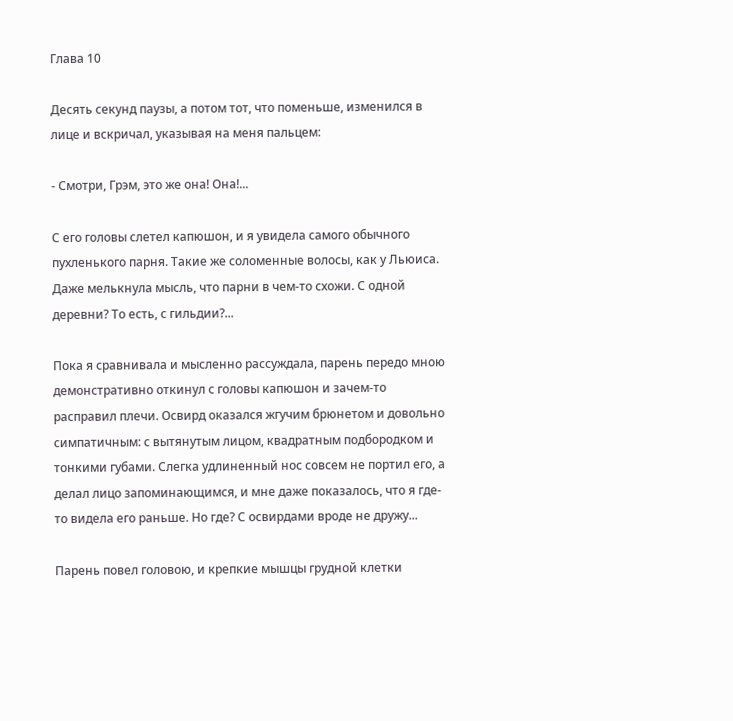Глава 10

Десять секунд паузы, а потом тот, что поменьше, изменился в лице и вскричал, указывая на меня пальцем:

- Смотри, Грэм, это же она! Она!...

С его головы слетел капюшон, и я увидела самого обычного пухленького парня. Такие же соломенные волосы, как у Льюиса. Даже мелькнула мысль, что парни в чем-то схожи. С одной деревни? То есть, с гильдии?...

Пока я сравнивала и мысленно рассуждала, парень передо мною демонстративно откинул с головы капюшон и зачем-то расправил плечи. Освирд оказался жгучим брюнетом и довольно симпатичным: с вытянутым лицом, квадратным подбородком и тонкими губами. Слегка удлиненный нос совсем не портил его, а делал лицо запоминающимся, и мне даже показалось, что я где-то видела его раньше. Но где? С освирдами вроде не дружу...

Парень повел головою, и крепкие мышцы грудной клетки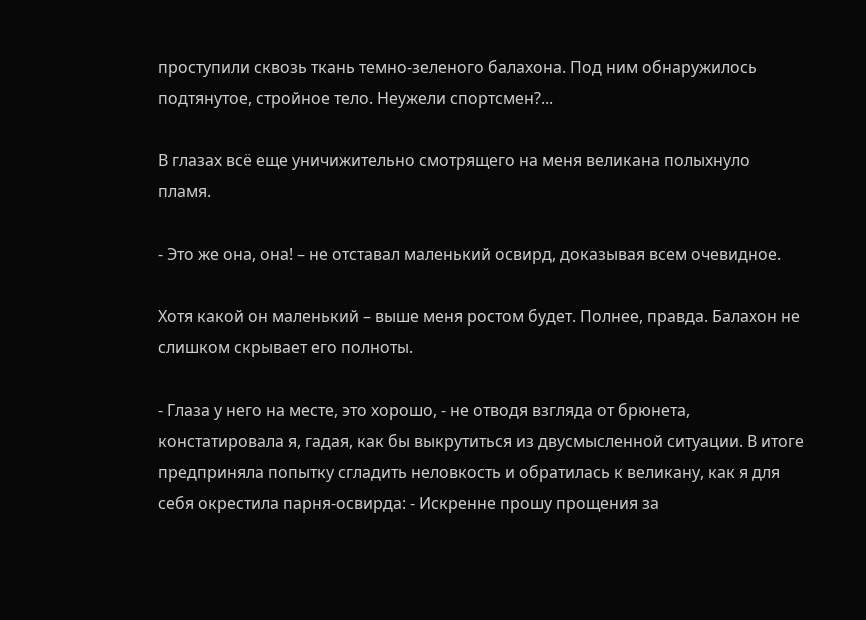проступили сквозь ткань темно-зеленого балахона. Под ним обнаружилось подтянутое, стройное тело. Неужели спортсмен?...

В глазах всё еще уничижительно смотрящего на меня великана полыхнуло пламя.

- Это же она, она! – не отставал маленький освирд, доказывая всем очевидное.

Хотя какой он маленький – выше меня ростом будет. Полнее, правда. Балахон не слишком скрывает его полноты.

- Глаза у него на месте, это хорошо, - не отводя взгляда от брюнета, констатировала я, гадая, как бы выкрутиться из двусмысленной ситуации. В итоге предприняла попытку сгладить неловкость и обратилась к великану, как я для себя окрестила парня-освирда: - Искренне прошу прощения за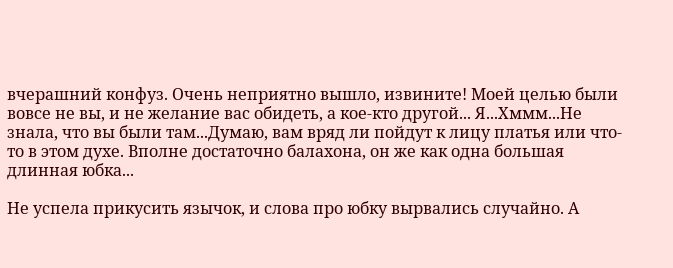вчерашний конфуз. Очень неприятно вышло, извините! Моей целью были вовсе не вы, и не желание вас обидеть, а кое-кто другой... Я...Хммм...Не знала, что вы были там...Думаю, вам вряд ли пойдут к лицу платья или что-то в этом духе. Вполне достаточно балахона, он же как одна большая длинная юбка...

Не успела прикусить язычок, и слова про юбку вырвались случайно. А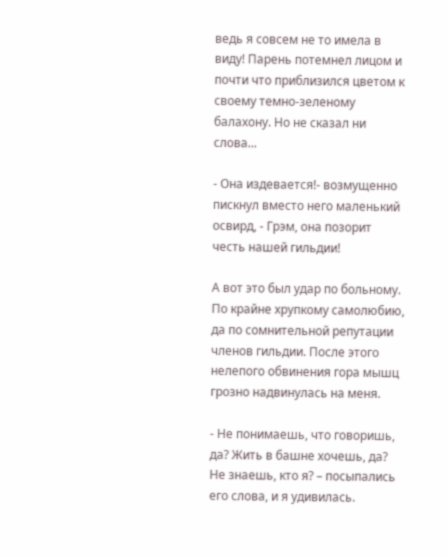ведь я совсем не то имела в виду! Парень потемнел лицом и почти что приблизился цветом к своему темно-зеленому балахону. Но не сказал ни слова...

- Она издевается!- возмущенно пискнул вместо него маленький освирд, - Грэм, она позорит честь нашей гильдии!

А вот это был удар по больному. По крайне хрупкому самолюбию, да по сомнительной репутации членов гильдии. После этого нелепого обвинения гора мышц грозно надвинулась на меня.

- Не понимаешь, что говоришь, да? Жить в башне хочешь, да? Не знаешь, кто я? – посыпались его слова, и я удивилась.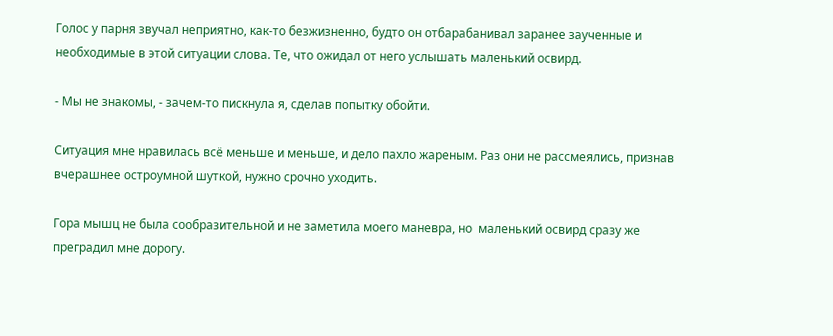Голос у парня звучал неприятно, как-то безжизненно, будто он отбарабанивал заранее заученные и необходимые в этой ситуации слова. Те, что ожидал от него услышать маленький освирд.

- Мы не знакомы, - зачем-то пискнула я, сделав попытку обойти.

Ситуация мне нравилась всё меньше и меньше, и дело пахло жареным. Раз они не рассмеялись, признав вчерашнее остроумной шуткой, нужно срочно уходить.

Гора мышц не была сообразительной и не заметила моего маневра, но  маленький освирд сразу же преградил мне дорогу.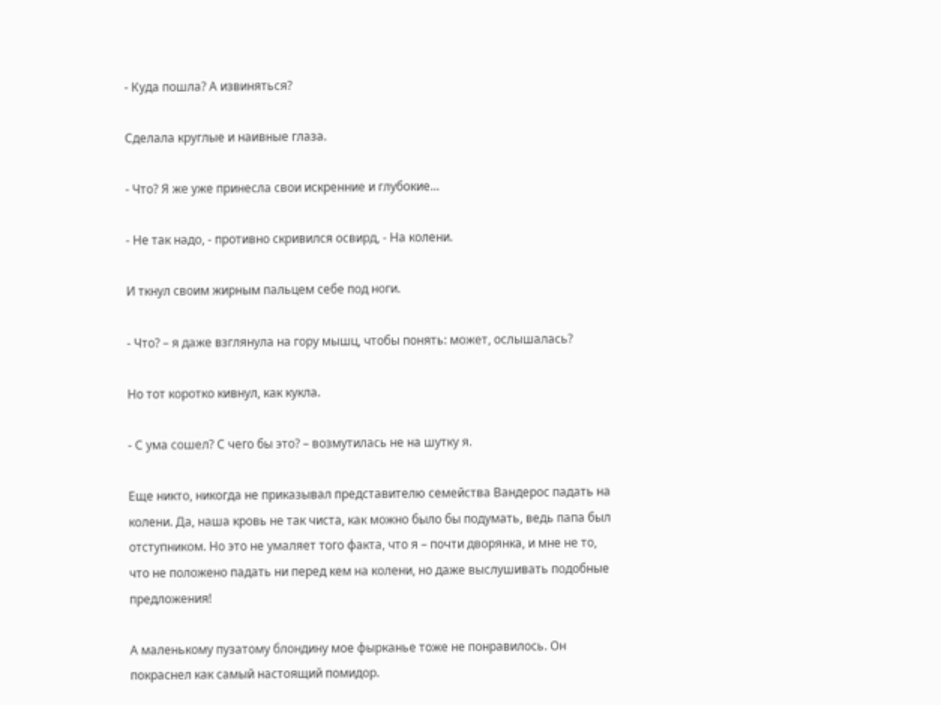- Куда пошла? А извиняться?

Сделала круглые и наивные глаза.

- Что? Я же уже принесла свои искренние и глубокие...

- Не так надо, - противно скривился освирд, - На колени.

И ткнул своим жирным пальцем себе под ноги.

- Что? – я даже взглянула на гору мышц, чтобы понять: может, ослышалась?

Но тот коротко кивнул, как кукла.

- С ума сошел? С чего бы это? – возмутилась не на шутку я.

Еще никто, никогда не приказывал представителю семейства Вандерос падать на колени. Да, наша кровь не так чиста, как можно было бы подумать, ведь папа был отступником. Но это не умаляет того факта, что я – почти дворянка, и мне не то, что не положено падать ни перед кем на колени, но даже выслушивать подобные предложения!

А маленькому пузатому блондину мое фырканье тоже не понравилось. Он покраснел как самый настоящий помидор.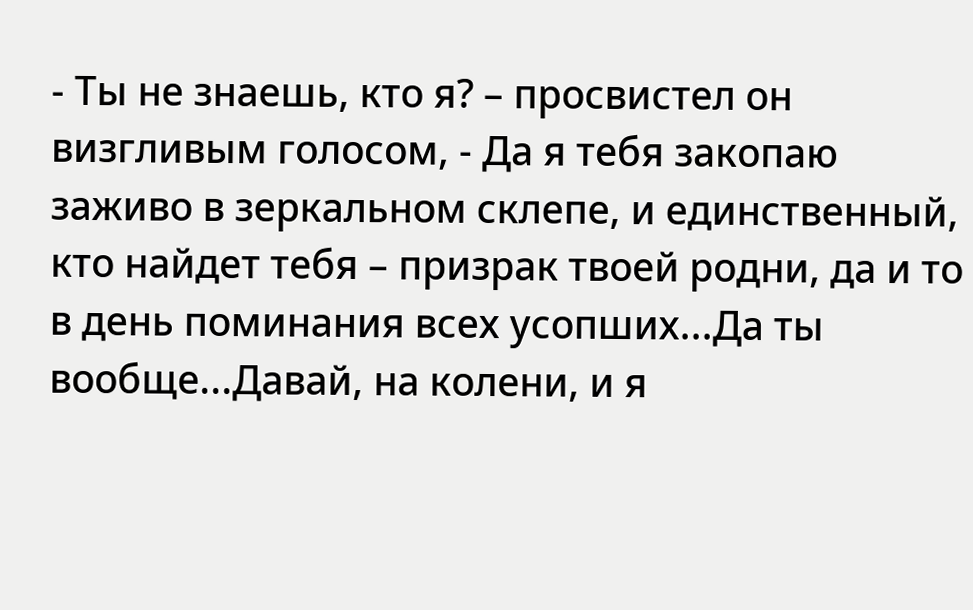- Ты не знаешь, кто я? – просвистел он визгливым голосом, - Да я тебя закопаю заживо в зеркальном склепе, и единственный, кто найдет тебя – призрак твоей родни, да и то в день поминания всех усопших...Да ты вообще...Давай, на колени, и я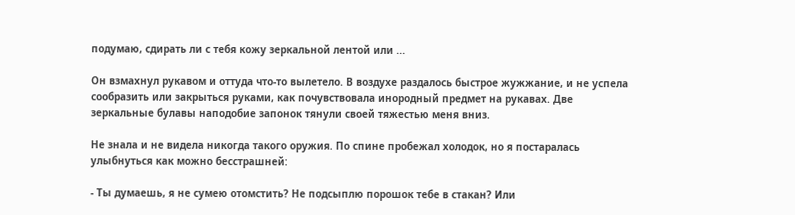подумаю, сдирать ли с тебя кожу зеркальной лентой или ...

Он взмахнул рукавом и оттуда что-то вылетело. В воздухе раздалось быстрое жужжание, и не успела сообразить или закрыться руками, как почувствовала инородный предмет на рукавах. Две зеркальные булавы наподобие запонок тянули своей тяжестью меня вниз.

Не знала и не видела никогда такого оружия. По спине пробежал холодок, но я постаралась улыбнуться как можно бесстрашней:

- Ты думаешь, я не сумею отомстить? Не подсыплю порошок тебе в стакан? Или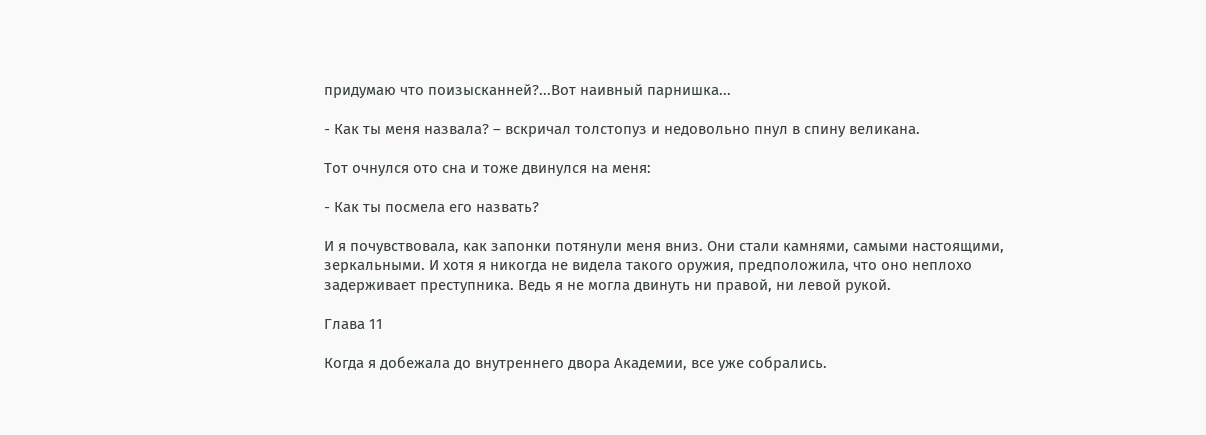придумаю что поизысканней?...Вот наивный парнишка...

- Как ты меня назвала? – вскричал толстопуз и недовольно пнул в спину великана.

Тот очнулся ото сна и тоже двинулся на меня:

- Как ты посмела его назвать?

И я почувствовала, как запонки потянули меня вниз. Они стали камнями, самыми настоящими, зеркальными. И хотя я никогда не видела такого оружия, предположила, что оно неплохо задерживает преступника. Ведь я не могла двинуть ни правой, ни левой рукой.

Глава 11

Когда я добежала до внутреннего двора Академии, все уже собрались.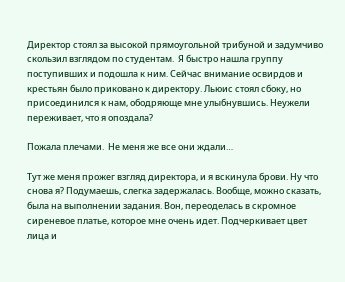Директор стоял за высокой прямоугольной трибуной и задумчиво скользил взглядом по студентам.  Я быстро нашла группу поступивших и подошла к ним. Сейчас внимание освирдов и крестьян было приковано к директору. Льюис стоял сбоку, но присоединился к нам, ободряюще мне улыбнувшись. Неужели переживает, что я опоздала?

Пожала плечами.  Не меня же все они ждали…

Тут же меня прожег взгляд директора, и я вскинула брови. Ну что снова я? Подумаешь, слегка задержалась. Вообще, можно сказать, была на выполнении задания. Вон, переоделась в скромное сиреневое платье, которое мне очень идет. Подчеркивает цвет лица и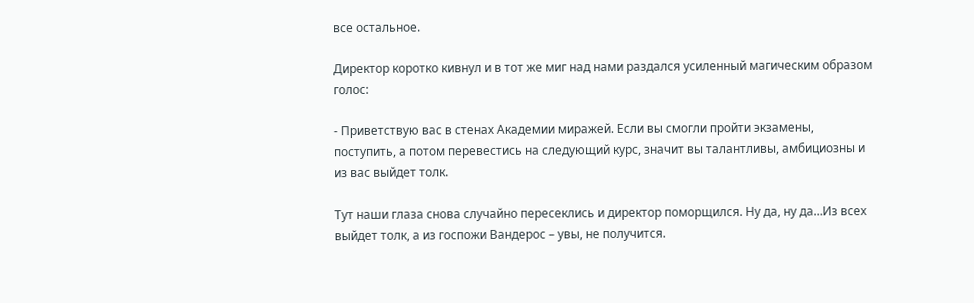все остальное.

Директор коротко кивнул и в тот же миг над нами раздался усиленный магическим образом голос:

- Приветствую вас в стенах Академии миражей. Если вы смогли пройти экзамены, поступить, а потом перевестись на следующий курс, значит вы талантливы, амбициозны и из вас выйдет толк.

Тут наши глаза снова случайно пересеклись и директор поморщился. Ну да, ну да…Из всех выйдет толк, а из госпожи Вандерос – увы, не получится.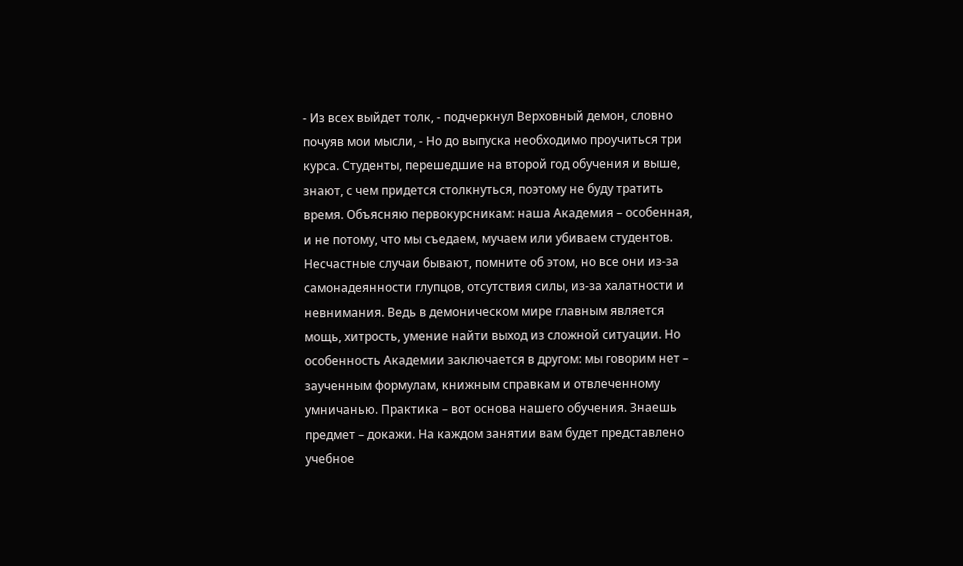- Из всех выйдет толк, - подчеркнул Верховный демон, словно почуяв мои мысли, - Но до выпуска необходимо проучиться три курса. Студенты, перешедшие на второй год обучения и выше, знают, с чем придется столкнуться, поэтому не буду тратить время. Объясняю первокурсникам: наша Академия – особенная, и не потому, что мы съедаем, мучаем или убиваем студентов. Несчастные случаи бывают, помните об этом, но все они из-за самонадеянности глупцов, отсутствия силы, из-за халатности и невнимания. Ведь в демоническом мире главным является мощь, хитрость, умение найти выход из сложной ситуации. Но особенность Академии заключается в другом: мы говорим нет – заученным формулам, книжным справкам и отвлеченному умничанью. Практика – вот основа нашего обучения. Знаешь предмет – докажи. На каждом занятии вам будет представлено учебное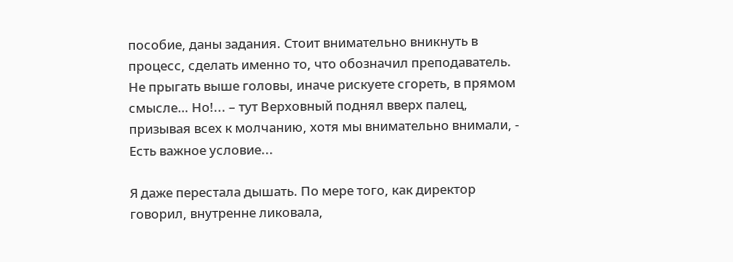пособие, даны задания. Стоит внимательно вникнуть в процесс, сделать именно то, что обозначил преподаватель. Не прыгать выше головы, иначе рискуете сгореть, в прямом смысле… Но!... – тут Верховный поднял вверх палец, призывая всех к молчанию, хотя мы внимательно внимали, - Есть важное условие...

Я даже перестала дышать. По мере того, как директор говорил, внутренне ликовала,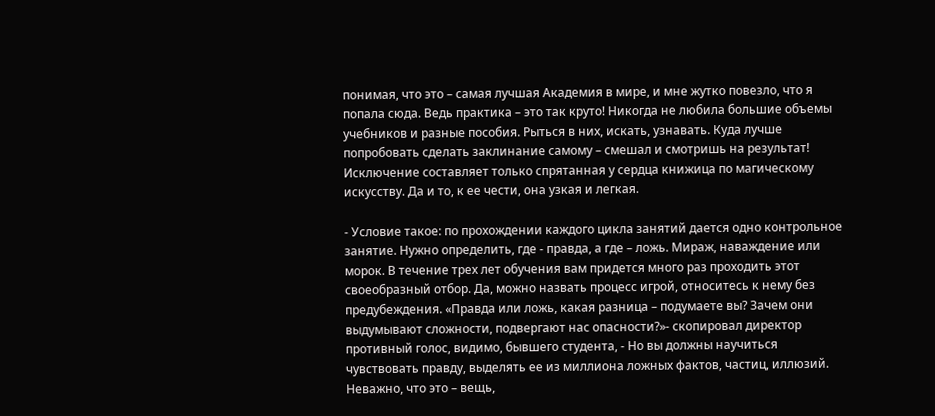понимая, что это – самая лучшая Академия в мире, и мне жутко повезло, что я попала сюда. Ведь практика – это так круто! Никогда не любила большие объемы учебников и разные пособия. Рыться в них, искать, узнавать. Куда лучше попробовать сделать заклинание самому – смешал и смотришь на результат! Исключение составляет только спрятанная у сердца книжица по магическому искусству. Да и то, к ее чести, она узкая и легкая.

- Условие такое: по прохождении каждого цикла занятий дается одно контрольное занятие. Нужно определить, где - правда, а где – ложь. Мираж, наваждение или морок. В течение трех лет обучения вам придется много раз проходить этот своеобразный отбор. Да, можно назвать процесс игрой, относитесь к нему без предубеждения. «Правда или ложь, какая разница – подумаете вы? Зачем они выдумывают сложности, подвергают нас опасности?»- скопировал директор противный голос, видимо, бывшего студента, - Но вы должны научиться чувствовать правду, выделять ее из миллиона ложных фактов, частиц, иллюзий. Неважно, что это – вещь,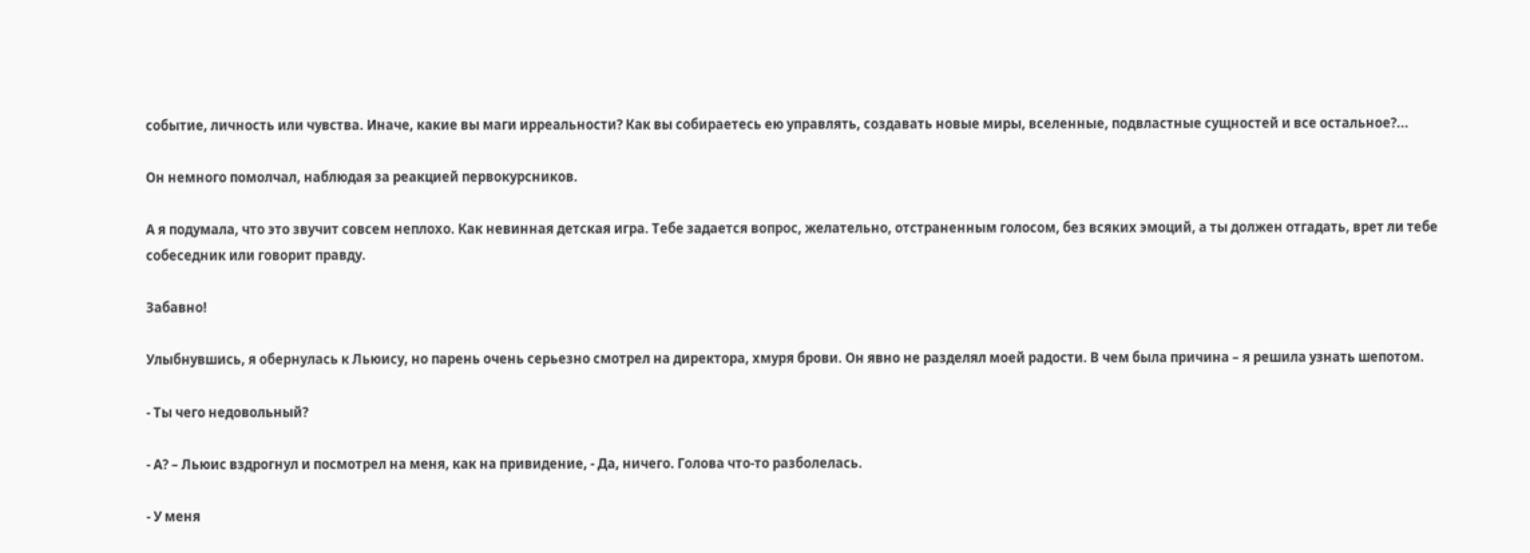событие, личность или чувства. Иначе, какие вы маги ирреальности? Как вы собираетесь ею управлять, создавать новые миры, вселенные, подвластные сущностей и все остальное?...

Он немного помолчал, наблюдая за реакцией первокурсников.

А я подумала, что это звучит совсем неплохо. Как невинная детская игра. Тебе задается вопрос, желательно, отстраненным голосом, без всяких эмоций, а ты должен отгадать, врет ли тебе собеседник или говорит правду.

Забавно!

Улыбнувшись, я обернулась к Льюису, но парень очень серьезно смотрел на директора, хмуря брови. Он явно не разделял моей радости. В чем была причина – я решила узнать шепотом.

- Ты чего недовольный?

- А? – Льюис вздрогнул и посмотрел на меня, как на привидение, - Да, ничего. Голова что-то разболелась.

- У меня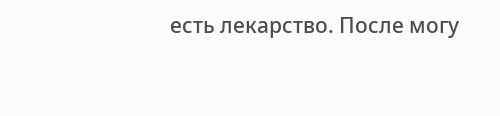есть лекарство. После могу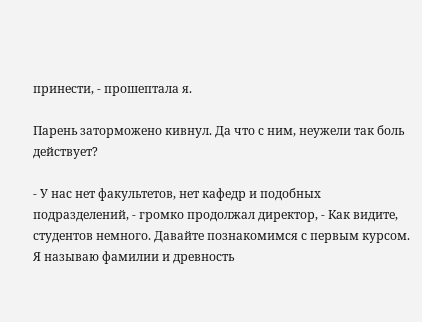принести, - прошептала я.

Парень заторможено кивнул. Да что с ним, неужели так боль действует?

- У нас нет факультетов, нет кафедр и подобных подразделений, - громко продолжал директор, - Как видите, студентов немного. Давайте познакомимся с первым курсом. Я называю фамилии и древность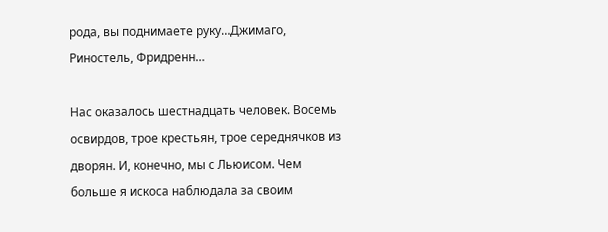рода, вы поднимаете руку…Джимаго, Риностель, Фридренн…

Нас оказалось шестнадцать человек. Восемь освирдов, трое крестьян, трое середнячков из дворян. И, конечно, мы с Льюисом. Чем больше я искоса наблюдала за своим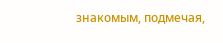знакомым, подмечая,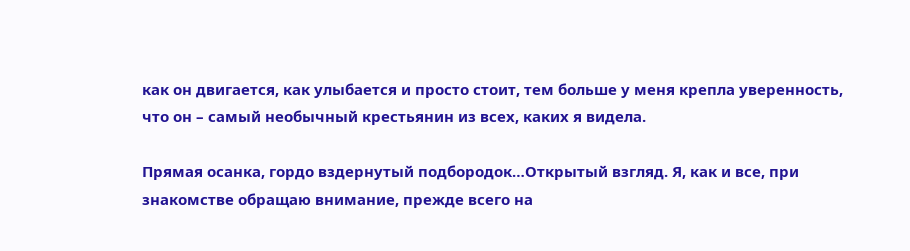как он двигается, как улыбается и просто стоит, тем больше у меня крепла уверенность, что он – самый необычный крестьянин из всех, каких я видела.

Прямая осанка, гордо вздернутый подбородок…Открытый взгляд. Я, как и все, при знакомстве обращаю внимание, прежде всего на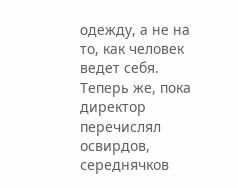одежду, а не на то, как человек ведет себя. Теперь же, пока директор перечислял освирдов, середнячков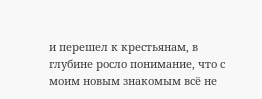и перешел к крестьянам, в глубине росло понимание, что с моим новым знакомым всё не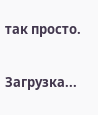так просто.

Загрузка...